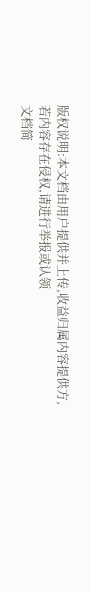版权说明:本文档由用户提供并上传,收益归属内容提供方,若内容存在侵权,请进行举报或认领
文档简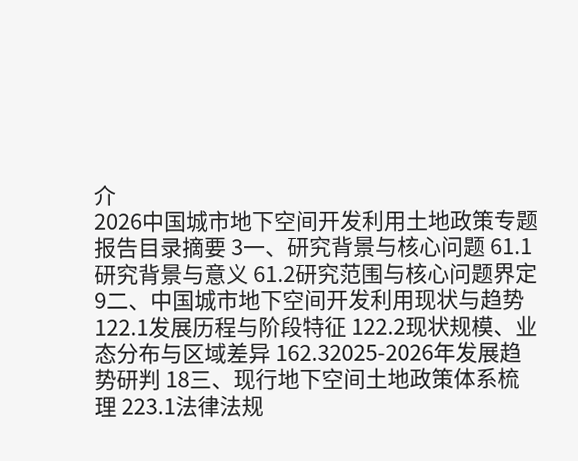介
2026中国城市地下空间开发利用土地政策专题报告目录摘要 3一、研究背景与核心问题 61.1研究背景与意义 61.2研究范围与核心问题界定 9二、中国城市地下空间开发利用现状与趋势 122.1发展历程与阶段特征 122.2现状规模、业态分布与区域差异 162.32025-2026年发展趋势研判 18三、现行地下空间土地政策体系梳理 223.1法律法规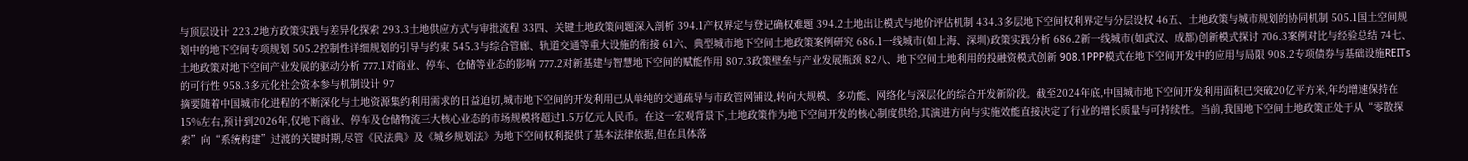与顶层设计 223.2地方政策实践与差异化探索 293.3土地供应方式与审批流程 33四、关键土地政策问题深入剖析 394.1产权界定与登记确权难题 394.2土地出让模式与地价评估机制 434.3多层地下空间权利界定与分层设权 46五、土地政策与城市规划的协同机制 505.1国土空间规划中的地下空间专项规划 505.2控制性详细规划的引导与约束 545.3与综合管廊、轨道交通等重大设施的衔接 61六、典型城市地下空间土地政策案例研究 686.1一线城市(如上海、深圳)政策实践分析 686.2新一线城市(如武汉、成都)创新模式探讨 706.3案例对比与经验总结 74七、土地政策对地下空间产业发展的驱动分析 777.1对商业、停车、仓储等业态的影响 777.2对新基建与智慧地下空间的赋能作用 807.3政策壁垒与产业发展瓶颈 82八、地下空间土地利用的投融资模式创新 908.1PPP模式在地下空间开发中的应用与局限 908.2专项债券与基础设施REITs的可行性 958.3多元化社会资本参与机制设计 97
摘要随着中国城市化进程的不断深化与土地资源集约利用需求的日益迫切,城市地下空间的开发利用已从单纯的交通疏导与市政管网铺设,转向大规模、多功能、网络化与深层化的综合开发新阶段。截至2024年底,中国城市地下空间开发利用面积已突破20亿平方米,年均增速保持在15%左右,预计到2026年,仅地下商业、停车及仓储物流三大核心业态的市场规模将超过1.5万亿元人民币。在这一宏观背景下,土地政策作为地下空间开发的核心制度供给,其演进方向与实施效能直接决定了行业的增长质量与可持续性。当前,我国地下空间土地政策正处于从“零散探索”向“系统构建”过渡的关键时期,尽管《民法典》及《城乡规划法》为地下空间权利提供了基本法律依据,但在具体落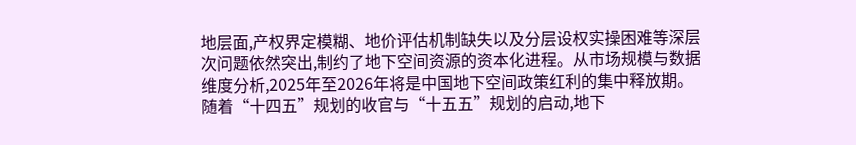地层面,产权界定模糊、地价评估机制缺失以及分层设权实操困难等深层次问题依然突出,制约了地下空间资源的资本化进程。从市场规模与数据维度分析,2025年至2026年将是中国地下空间政策红利的集中释放期。随着“十四五”规划的收官与“十五五”规划的启动,地下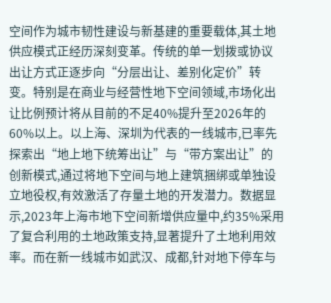空间作为城市韧性建设与新基建的重要载体,其土地供应模式正经历深刻变革。传统的单一划拨或协议出让方式正逐步向“分层出让、差别化定价”转变。特别是在商业与经营性地下空间领域,市场化出让比例预计将从目前的不足40%提升至2026年的60%以上。以上海、深圳为代表的一线城市,已率先探索出“地上地下统筹出让”与“带方案出让”的创新模式,通过将地下空间与地上建筑捆绑或单独设立地役权,有效激活了存量土地的开发潜力。数据显示,2023年上海市地下空间新增供应量中,约35%采用了复合利用的土地政策支持,显著提升了土地利用效率。而在新一线城市如武汉、成都,针对地下停车与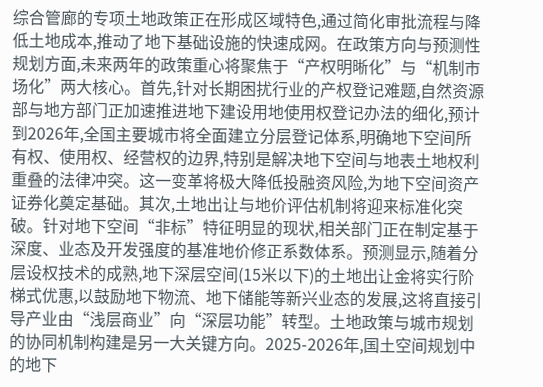综合管廊的专项土地政策正在形成区域特色,通过简化审批流程与降低土地成本,推动了地下基础设施的快速成网。在政策方向与预测性规划方面,未来两年的政策重心将聚焦于“产权明晰化”与“机制市场化”两大核心。首先,针对长期困扰行业的产权登记难题,自然资源部与地方部门正加速推进地下建设用地使用权登记办法的细化,预计到2026年,全国主要城市将全面建立分层登记体系,明确地下空间所有权、使用权、经营权的边界,特别是解决地下空间与地表土地权利重叠的法律冲突。这一变革将极大降低投融资风险,为地下空间资产证券化奠定基础。其次,土地出让与地价评估机制将迎来标准化突破。针对地下空间“非标”特征明显的现状,相关部门正在制定基于深度、业态及开发强度的基准地价修正系数体系。预测显示,随着分层设权技术的成熟,地下深层空间(15米以下)的土地出让金将实行阶梯式优惠,以鼓励地下物流、地下储能等新兴业态的发展,这将直接引导产业由“浅层商业”向“深层功能”转型。土地政策与城市规划的协同机制构建是另一大关键方向。2025-2026年,国土空间规划中的地下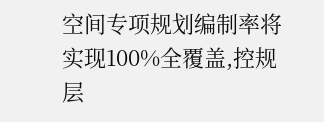空间专项规划编制率将实现100%全覆盖,控规层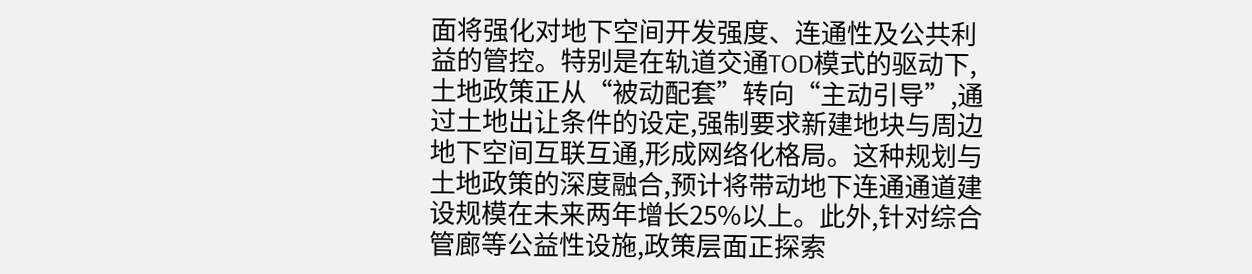面将强化对地下空间开发强度、连通性及公共利益的管控。特别是在轨道交通TOD模式的驱动下,土地政策正从“被动配套”转向“主动引导”,通过土地出让条件的设定,强制要求新建地块与周边地下空间互联互通,形成网络化格局。这种规划与土地政策的深度融合,预计将带动地下连通通道建设规模在未来两年增长25%以上。此外,针对综合管廊等公益性设施,政策层面正探索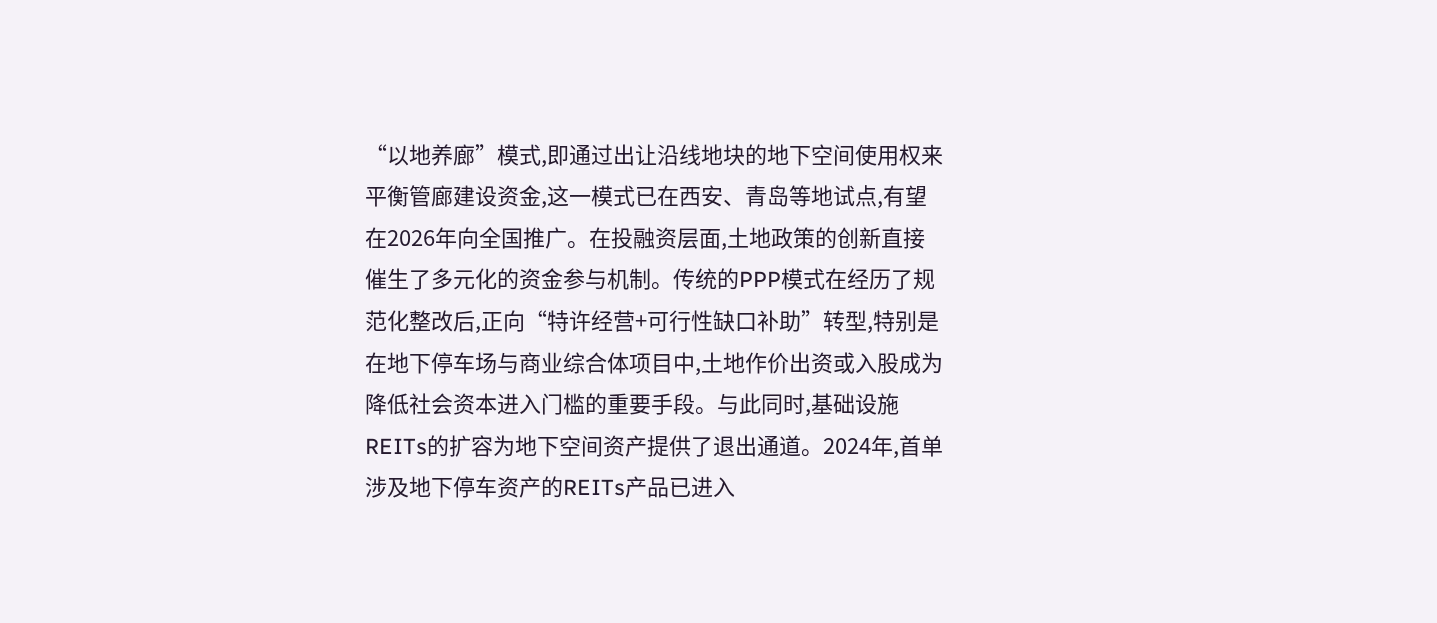“以地养廊”模式,即通过出让沿线地块的地下空间使用权来平衡管廊建设资金,这一模式已在西安、青岛等地试点,有望在2026年向全国推广。在投融资层面,土地政策的创新直接催生了多元化的资金参与机制。传统的PPP模式在经历了规范化整改后,正向“特许经营+可行性缺口补助”转型,特别是在地下停车场与商业综合体项目中,土地作价出资或入股成为降低社会资本进入门槛的重要手段。与此同时,基础设施REITs的扩容为地下空间资产提供了退出通道。2024年,首单涉及地下停车资产的REITs产品已进入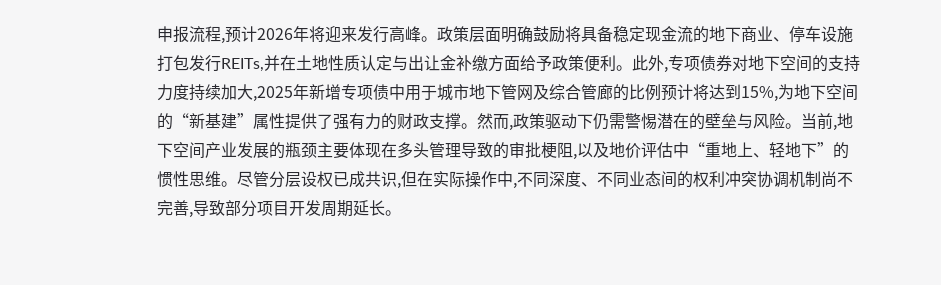申报流程,预计2026年将迎来发行高峰。政策层面明确鼓励将具备稳定现金流的地下商业、停车设施打包发行REITs,并在土地性质认定与出让金补缴方面给予政策便利。此外,专项债券对地下空间的支持力度持续加大,2025年新增专项债中用于城市地下管网及综合管廊的比例预计将达到15%,为地下空间的“新基建”属性提供了强有力的财政支撑。然而,政策驱动下仍需警惕潜在的壁垒与风险。当前,地下空间产业发展的瓶颈主要体现在多头管理导致的审批梗阻,以及地价评估中“重地上、轻地下”的惯性思维。尽管分层设权已成共识,但在实际操作中,不同深度、不同业态间的权利冲突协调机制尚不完善,导致部分项目开发周期延长。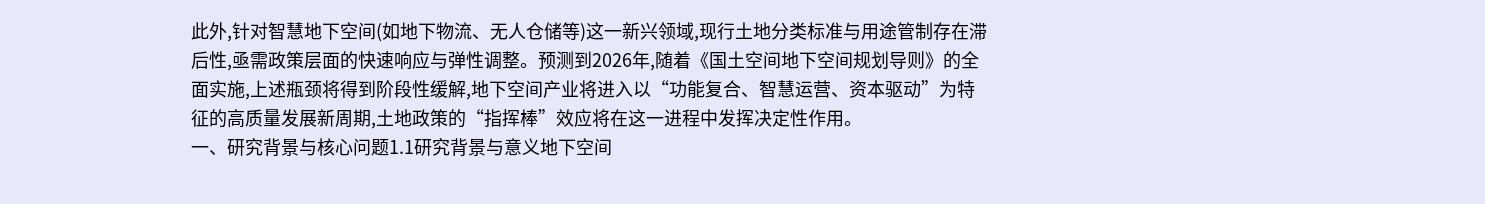此外,针对智慧地下空间(如地下物流、无人仓储等)这一新兴领域,现行土地分类标准与用途管制存在滞后性,亟需政策层面的快速响应与弹性调整。预测到2026年,随着《国土空间地下空间规划导则》的全面实施,上述瓶颈将得到阶段性缓解,地下空间产业将进入以“功能复合、智慧运营、资本驱动”为特征的高质量发展新周期,土地政策的“指挥棒”效应将在这一进程中发挥决定性作用。
一、研究背景与核心问题1.1研究背景与意义地下空间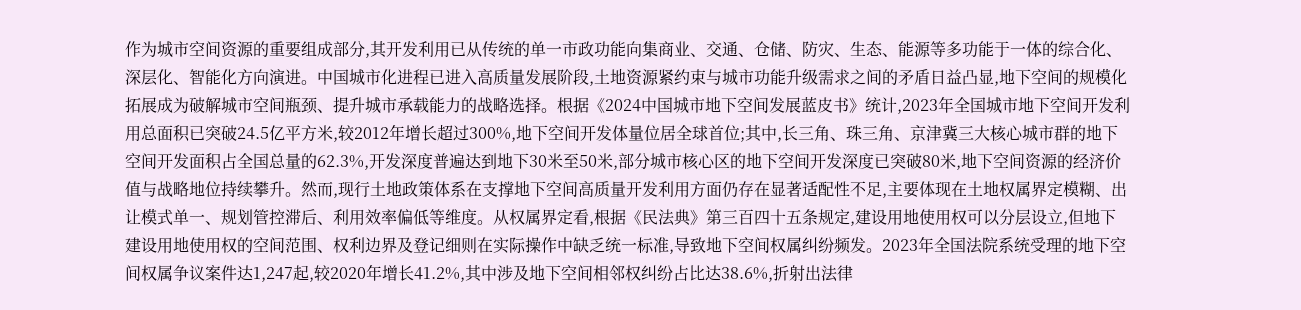作为城市空间资源的重要组成部分,其开发利用已从传统的单一市政功能向集商业、交通、仓储、防灾、生态、能源等多功能于一体的综合化、深层化、智能化方向演进。中国城市化进程已进入高质量发展阶段,土地资源紧约束与城市功能升级需求之间的矛盾日益凸显,地下空间的规模化拓展成为破解城市空间瓶颈、提升城市承载能力的战略选择。根据《2024中国城市地下空间发展蓝皮书》统计,2023年全国城市地下空间开发利用总面积已突破24.5亿平方米,较2012年增长超过300%,地下空间开发体量位居全球首位;其中,长三角、珠三角、京津冀三大核心城市群的地下空间开发面积占全国总量的62.3%,开发深度普遍达到地下30米至50米,部分城市核心区的地下空间开发深度已突破80米,地下空间资源的经济价值与战略地位持续攀升。然而,现行土地政策体系在支撑地下空间高质量开发利用方面仍存在显著适配性不足,主要体现在土地权属界定模糊、出让模式单一、规划管控滞后、利用效率偏低等维度。从权属界定看,根据《民法典》第三百四十五条规定,建设用地使用权可以分层设立,但地下建设用地使用权的空间范围、权利边界及登记细则在实际操作中缺乏统一标准,导致地下空间权属纠纷频发。2023年全国法院系统受理的地下空间权属争议案件达1,247起,较2020年增长41.2%,其中涉及地下空间相邻权纠纷占比达38.6%,折射出法律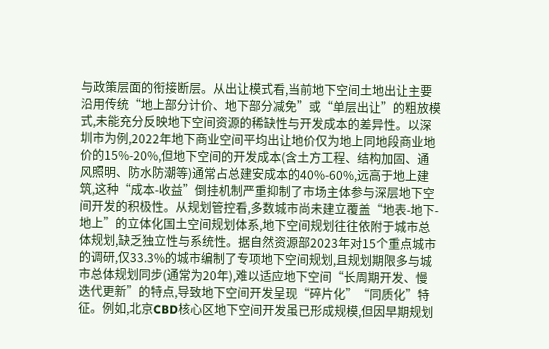与政策层面的衔接断层。从出让模式看,当前地下空间土地出让主要沿用传统“地上部分计价、地下部分减免”或“单层出让”的粗放模式,未能充分反映地下空间资源的稀缺性与开发成本的差异性。以深圳市为例,2022年地下商业空间平均出让地价仅为地上同地段商业地价的15%-20%,但地下空间的开发成本(含土方工程、结构加固、通风照明、防水防潮等)通常占总建安成本的40%-60%,远高于地上建筑,这种“成本-收益”倒挂机制严重抑制了市场主体参与深层地下空间开发的积极性。从规划管控看,多数城市尚未建立覆盖“地表-地下-地上”的立体化国土空间规划体系,地下空间规划往往依附于城市总体规划,缺乏独立性与系统性。据自然资源部2023年对15个重点城市的调研,仅33.3%的城市编制了专项地下空间规划,且规划期限多与城市总体规划同步(通常为20年),难以适应地下空间“长周期开发、慢迭代更新”的特点,导致地下空间开发呈现“碎片化”“同质化”特征。例如,北京CBD核心区地下空间开发虽已形成规模,但因早期规划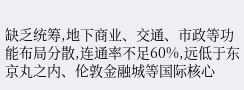缺乏统筹,地下商业、交通、市政等功能布局分散,连通率不足60%,远低于东京丸之内、伦敦金融城等国际核心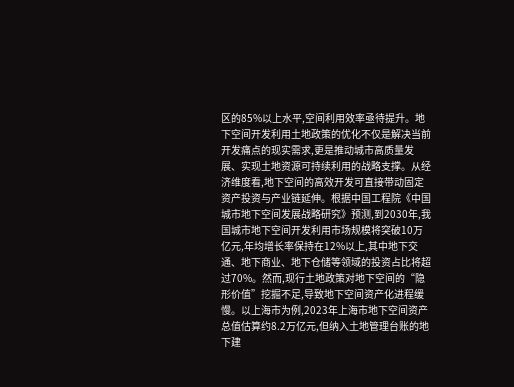区的85%以上水平,空间利用效率亟待提升。地下空间开发利用土地政策的优化不仅是解决当前开发痛点的现实需求,更是推动城市高质量发展、实现土地资源可持续利用的战略支撑。从经济维度看,地下空间的高效开发可直接带动固定资产投资与产业链延伸。根据中国工程院《中国城市地下空间发展战略研究》预测,到2030年,我国城市地下空间开发利用市场规模将突破10万亿元,年均增长率保持在12%以上,其中地下交通、地下商业、地下仓储等领域的投资占比将超过70%。然而,现行土地政策对地下空间的“隐形价值”挖掘不足,导致地下空间资产化进程缓慢。以上海市为例,2023年上海市地下空间资产总值估算约8.2万亿元,但纳入土地管理台账的地下建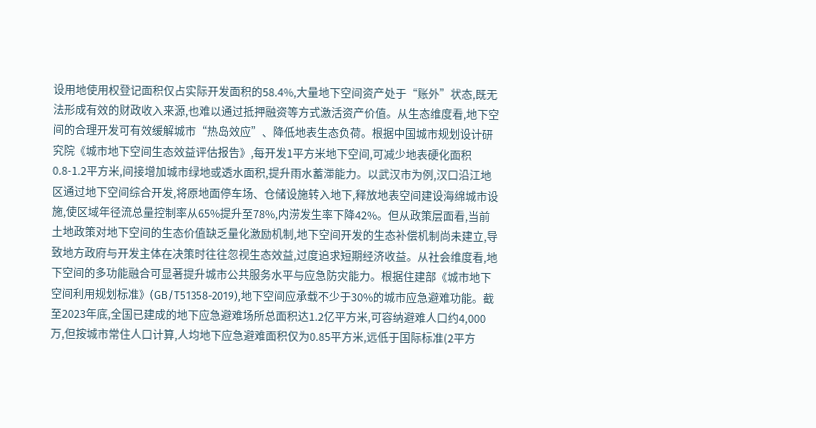设用地使用权登记面积仅占实际开发面积的58.4%,大量地下空间资产处于“账外”状态,既无法形成有效的财政收入来源,也难以通过抵押融资等方式激活资产价值。从生态维度看,地下空间的合理开发可有效缓解城市“热岛效应”、降低地表生态负荷。根据中国城市规划设计研究院《城市地下空间生态效益评估报告》,每开发1平方米地下空间,可减少地表硬化面积0.8-1.2平方米,间接增加城市绿地或透水面积,提升雨水蓄滞能力。以武汉市为例,汉口沿江地区通过地下空间综合开发,将原地面停车场、仓储设施转入地下,释放地表空间建设海绵城市设施,使区域年径流总量控制率从65%提升至78%,内涝发生率下降42%。但从政策层面看,当前土地政策对地下空间的生态价值缺乏量化激励机制,地下空间开发的生态补偿机制尚未建立,导致地方政府与开发主体在决策时往往忽视生态效益,过度追求短期经济收益。从社会维度看,地下空间的多功能融合可显著提升城市公共服务水平与应急防灾能力。根据住建部《城市地下空间利用规划标准》(GB/T51358-2019),地下空间应承载不少于30%的城市应急避难功能。截至2023年底,全国已建成的地下应急避难场所总面积达1.2亿平方米,可容纳避难人口约4,000万,但按城市常住人口计算,人均地下应急避难面积仅为0.85平方米,远低于国际标准(2平方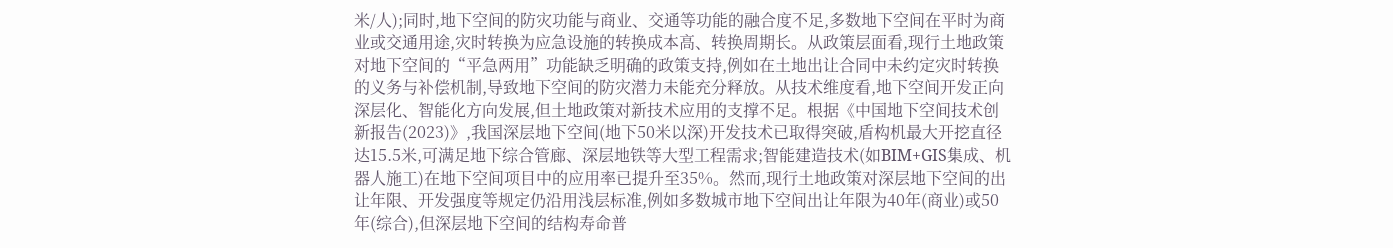米/人);同时,地下空间的防灾功能与商业、交通等功能的融合度不足,多数地下空间在平时为商业或交通用途,灾时转换为应急设施的转换成本高、转换周期长。从政策层面看,现行土地政策对地下空间的“平急两用”功能缺乏明确的政策支持,例如在土地出让合同中未约定灾时转换的义务与补偿机制,导致地下空间的防灾潜力未能充分释放。从技术维度看,地下空间开发正向深层化、智能化方向发展,但土地政策对新技术应用的支撑不足。根据《中国地下空间技术创新报告(2023)》,我国深层地下空间(地下50米以深)开发技术已取得突破,盾构机最大开挖直径达15.5米,可满足地下综合管廊、深层地铁等大型工程需求;智能建造技术(如BIM+GIS集成、机器人施工)在地下空间项目中的应用率已提升至35%。然而,现行土地政策对深层地下空间的出让年限、开发强度等规定仍沿用浅层标准,例如多数城市地下空间出让年限为40年(商业)或50年(综合),但深层地下空间的结构寿命普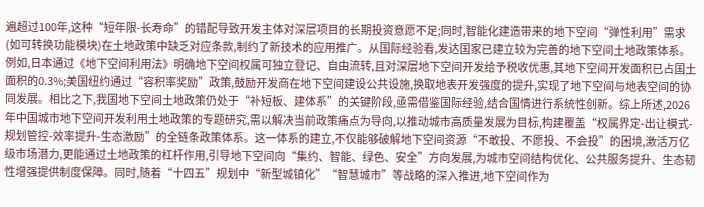遍超过100年,这种“短年限-长寿命”的错配导致开发主体对深层项目的长期投资意愿不足;同时,智能化建造带来的地下空间“弹性利用”需求(如可转换功能模块)在土地政策中缺乏对应条款,制约了新技术的应用推广。从国际经验看,发达国家已建立较为完善的地下空间土地政策体系。例如,日本通过《地下空间利用法》明确地下空间权属可独立登记、自由流转,且对深层地下空间开发给予税收优惠,其地下空间开发面积已占国土面积的0.3%;美国纽约通过“容积率奖励”政策,鼓励开发商在地下空间建设公共设施,换取地表开发强度的提升,实现了地下空间与地表空间的协同发展。相比之下,我国地下空间土地政策仍处于“补短板、建体系”的关键阶段,亟需借鉴国际经验,结合国情进行系统性创新。综上所述,2026年中国城市地下空间开发利用土地政策的专题研究,需以解决当前政策痛点为导向,以推动城市高质量发展为目标,构建覆盖“权属界定-出让模式-规划管控-效率提升-生态激励”的全链条政策体系。这一体系的建立,不仅能够破解地下空间资源“不敢投、不愿投、不会投”的困境,激活万亿级市场潜力,更能通过土地政策的杠杆作用,引导地下空间向“集约、智能、绿色、安全”方向发展,为城市空间结构优化、公共服务提升、生态韧性增强提供制度保障。同时,随着“十四五”规划中“新型城镇化”“智慧城市”等战略的深入推进,地下空间作为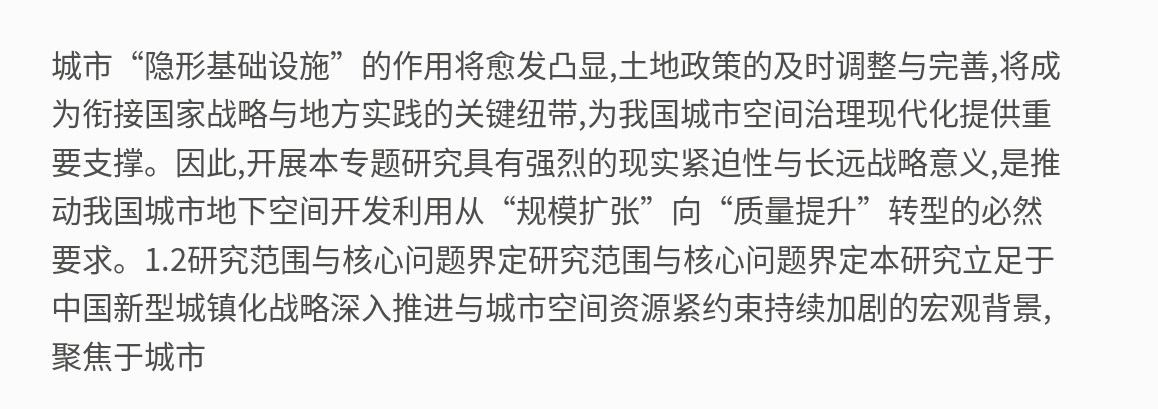城市“隐形基础设施”的作用将愈发凸显,土地政策的及时调整与完善,将成为衔接国家战略与地方实践的关键纽带,为我国城市空间治理现代化提供重要支撑。因此,开展本专题研究具有强烈的现实紧迫性与长远战略意义,是推动我国城市地下空间开发利用从“规模扩张”向“质量提升”转型的必然要求。1.2研究范围与核心问题界定研究范围与核心问题界定本研究立足于中国新型城镇化战略深入推进与城市空间资源紧约束持续加剧的宏观背景,聚焦于城市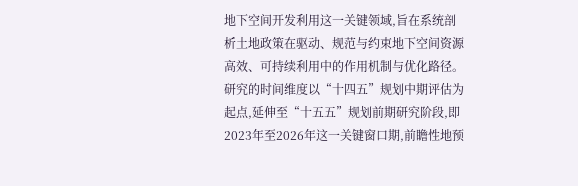地下空间开发利用这一关键领域,旨在系统剖析土地政策在驱动、规范与约束地下空间资源高效、可持续利用中的作用机制与优化路径。研究的时间维度以“十四五”规划中期评估为起点,延伸至“十五五”规划前期研究阶段,即2023年至2026年这一关键窗口期,前瞻性地预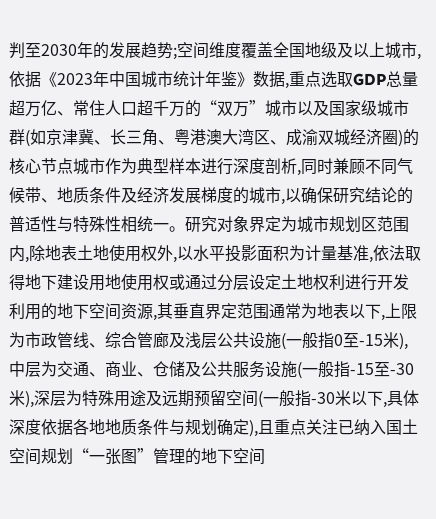判至2030年的发展趋势;空间维度覆盖全国地级及以上城市,依据《2023年中国城市统计年鉴》数据,重点选取GDP总量超万亿、常住人口超千万的“双万”城市以及国家级城市群(如京津冀、长三角、粤港澳大湾区、成渝双城经济圈)的核心节点城市作为典型样本进行深度剖析,同时兼顾不同气候带、地质条件及经济发展梯度的城市,以确保研究结论的普适性与特殊性相统一。研究对象界定为城市规划区范围内,除地表土地使用权外,以水平投影面积为计量基准,依法取得地下建设用地使用权或通过分层设定土地权利进行开发利用的地下空间资源,其垂直界定范围通常为地表以下,上限为市政管线、综合管廊及浅层公共设施(一般指0至-15米),中层为交通、商业、仓储及公共服务设施(一般指-15至-30米),深层为特殊用途及远期预留空间(一般指-30米以下,具体深度依据各地地质条件与规划确定),且重点关注已纳入国土空间规划“一张图”管理的地下空间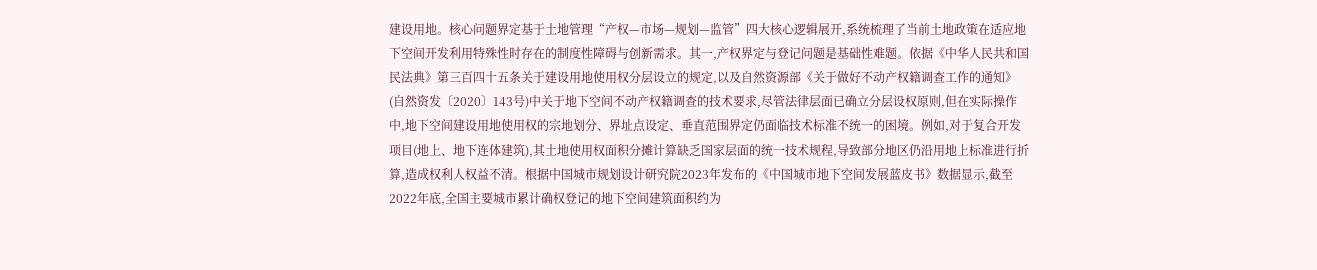建设用地。核心问题界定基于土地管理“产权—市场—规划—监管”四大核心逻辑展开,系统梳理了当前土地政策在适应地下空间开发利用特殊性时存在的制度性障碍与创新需求。其一,产权界定与登记问题是基础性难题。依据《中华人民共和国民法典》第三百四十五条关于建设用地使用权分层设立的规定,以及自然资源部《关于做好不动产权籍调查工作的通知》(自然资发〔2020〕143号)中关于地下空间不动产权籍调查的技术要求,尽管法律层面已确立分层设权原则,但在实际操作中,地下空间建设用地使用权的宗地划分、界址点设定、垂直范围界定仍面临技术标准不统一的困境。例如,对于复合开发项目(地上、地下连体建筑),其土地使用权面积分摊计算缺乏国家层面的统一技术规程,导致部分地区仍沿用地上标准进行折算,造成权利人权益不清。根据中国城市规划设计研究院2023年发布的《中国城市地下空间发展蓝皮书》数据显示,截至2022年底,全国主要城市累计确权登记的地下空间建筑面积约为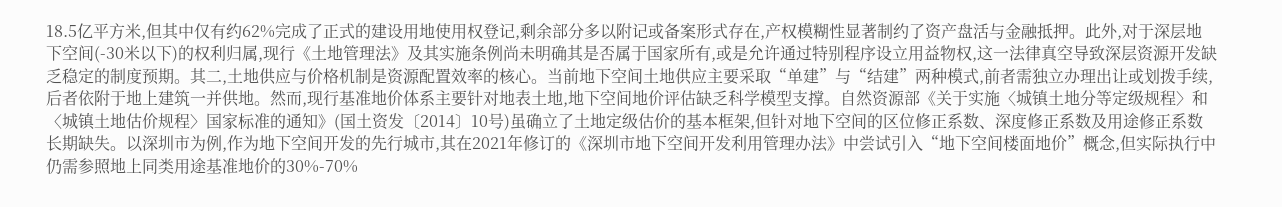18.5亿平方米,但其中仅有约62%完成了正式的建设用地使用权登记,剩余部分多以附记或备案形式存在,产权模糊性显著制约了资产盘活与金融抵押。此外,对于深层地下空间(-30米以下)的权利归属,现行《土地管理法》及其实施条例尚未明确其是否属于国家所有,或是允许通过特别程序设立用益物权,这一法律真空导致深层资源开发缺乏稳定的制度预期。其二,土地供应与价格机制是资源配置效率的核心。当前地下空间土地供应主要采取“单建”与“结建”两种模式,前者需独立办理出让或划拨手续,后者依附于地上建筑一并供地。然而,现行基准地价体系主要针对地表土地,地下空间地价评估缺乏科学模型支撑。自然资源部《关于实施〈城镇土地分等定级规程〉和〈城镇土地估价规程〉国家标准的通知》(国土资发〔2014〕10号)虽确立了土地定级估价的基本框架,但针对地下空间的区位修正系数、深度修正系数及用途修正系数长期缺失。以深圳市为例,作为地下空间开发的先行城市,其在2021年修订的《深圳市地下空间开发利用管理办法》中尝试引入“地下空间楼面地价”概念,但实际执行中仍需参照地上同类用途基准地价的30%-70%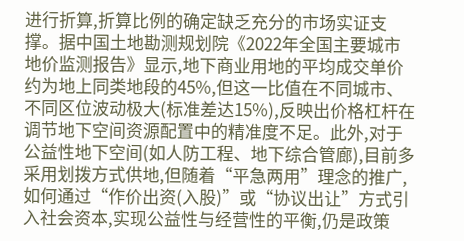进行折算,折算比例的确定缺乏充分的市场实证支撑。据中国土地勘测规划院《2022年全国主要城市地价监测报告》显示,地下商业用地的平均成交单价约为地上同类地段的45%,但这一比值在不同城市、不同区位波动极大(标准差达15%),反映出价格杠杆在调节地下空间资源配置中的精准度不足。此外,对于公益性地下空间(如人防工程、地下综合管廊),目前多采用划拨方式供地,但随着“平急两用”理念的推广,如何通过“作价出资(入股)”或“协议出让”方式引入社会资本,实现公益性与经营性的平衡,仍是政策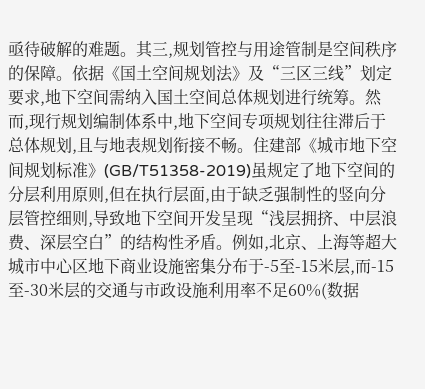亟待破解的难题。其三,规划管控与用途管制是空间秩序的保障。依据《国土空间规划法》及“三区三线”划定要求,地下空间需纳入国土空间总体规划进行统筹。然而,现行规划编制体系中,地下空间专项规划往往滞后于总体规划,且与地表规划衔接不畅。住建部《城市地下空间规划标准》(GB/T51358-2019)虽规定了地下空间的分层利用原则,但在执行层面,由于缺乏强制性的竖向分层管控细则,导致地下空间开发呈现“浅层拥挤、中层浪费、深层空白”的结构性矛盾。例如,北京、上海等超大城市中心区地下商业设施密集分布于-5至-15米层,而-15至-30米层的交通与市政设施利用率不足60%(数据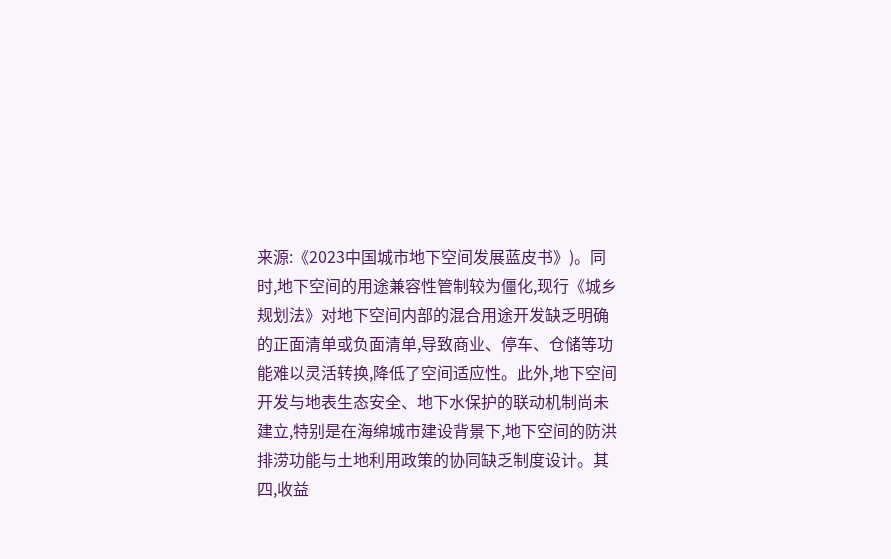来源:《2023中国城市地下空间发展蓝皮书》)。同时,地下空间的用途兼容性管制较为僵化,现行《城乡规划法》对地下空间内部的混合用途开发缺乏明确的正面清单或负面清单,导致商业、停车、仓储等功能难以灵活转换,降低了空间适应性。此外,地下空间开发与地表生态安全、地下水保护的联动机制尚未建立,特别是在海绵城市建设背景下,地下空间的防洪排涝功能与土地利用政策的协同缺乏制度设计。其四,收益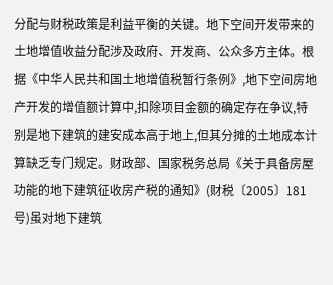分配与财税政策是利益平衡的关键。地下空间开发带来的土地增值收益分配涉及政府、开发商、公众多方主体。根据《中华人民共和国土地增值税暂行条例》,地下空间房地产开发的增值额计算中,扣除项目金额的确定存在争议,特别是地下建筑的建安成本高于地上,但其分摊的土地成本计算缺乏专门规定。财政部、国家税务总局《关于具备房屋功能的地下建筑征收房产税的通知》(财税〔2005〕181号)虽对地下建筑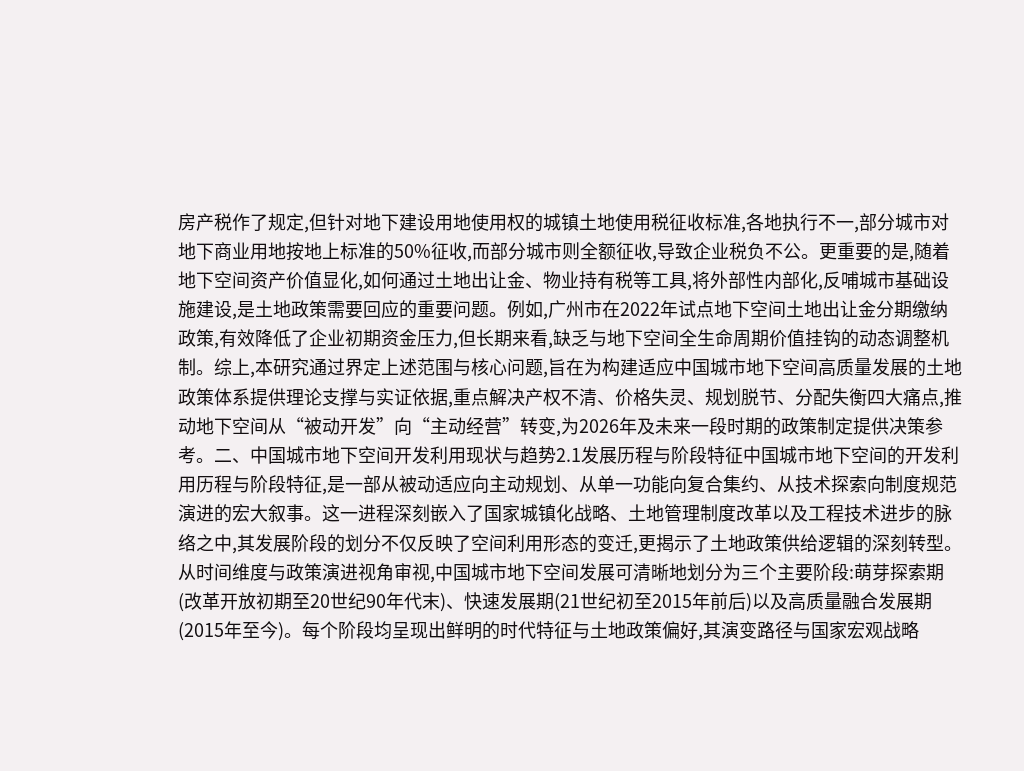房产税作了规定,但针对地下建设用地使用权的城镇土地使用税征收标准,各地执行不一,部分城市对地下商业用地按地上标准的50%征收,而部分城市则全额征收,导致企业税负不公。更重要的是,随着地下空间资产价值显化,如何通过土地出让金、物业持有税等工具,将外部性内部化,反哺城市基础设施建设,是土地政策需要回应的重要问题。例如,广州市在2022年试点地下空间土地出让金分期缴纳政策,有效降低了企业初期资金压力,但长期来看,缺乏与地下空间全生命周期价值挂钩的动态调整机制。综上,本研究通过界定上述范围与核心问题,旨在为构建适应中国城市地下空间高质量发展的土地政策体系提供理论支撑与实证依据,重点解决产权不清、价格失灵、规划脱节、分配失衡四大痛点,推动地下空间从“被动开发”向“主动经营”转变,为2026年及未来一段时期的政策制定提供决策参考。二、中国城市地下空间开发利用现状与趋势2.1发展历程与阶段特征中国城市地下空间的开发利用历程与阶段特征,是一部从被动适应向主动规划、从单一功能向复合集约、从技术探索向制度规范演进的宏大叙事。这一进程深刻嵌入了国家城镇化战略、土地管理制度改革以及工程技术进步的脉络之中,其发展阶段的划分不仅反映了空间利用形态的变迁,更揭示了土地政策供给逻辑的深刻转型。从时间维度与政策演进视角审视,中国城市地下空间发展可清晰地划分为三个主要阶段:萌芽探索期(改革开放初期至20世纪90年代末)、快速发展期(21世纪初至2015年前后)以及高质量融合发展期(2015年至今)。每个阶段均呈现出鲜明的时代特征与土地政策偏好,其演变路径与国家宏观战略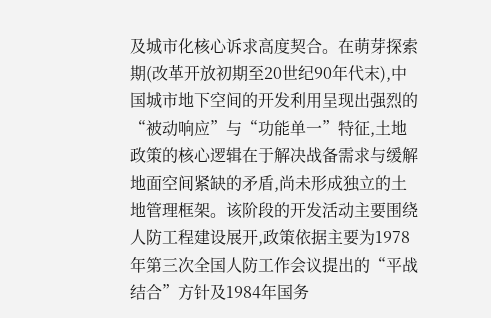及城市化核心诉求高度契合。在萌芽探索期(改革开放初期至20世纪90年代末),中国城市地下空间的开发利用呈现出强烈的“被动响应”与“功能单一”特征,土地政策的核心逻辑在于解决战备需求与缓解地面空间紧缺的矛盾,尚未形成独立的土地管理框架。该阶段的开发活动主要围绕人防工程建设展开,政策依据主要为1978年第三次全国人防工作会议提出的“平战结合”方针及1984年国务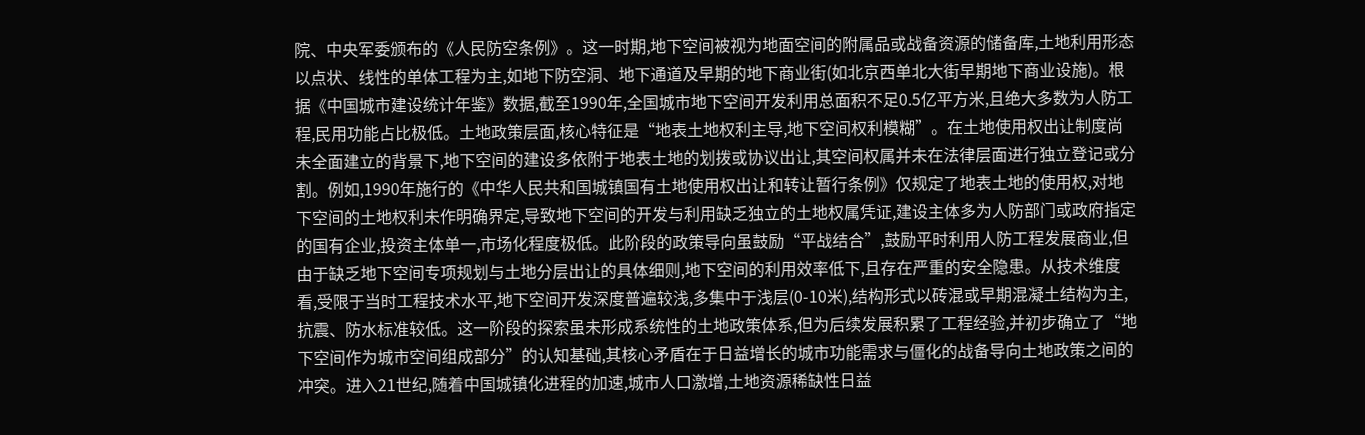院、中央军委颁布的《人民防空条例》。这一时期,地下空间被视为地面空间的附属品或战备资源的储备库,土地利用形态以点状、线性的单体工程为主,如地下防空洞、地下通道及早期的地下商业街(如北京西单北大街早期地下商业设施)。根据《中国城市建设统计年鉴》数据,截至1990年,全国城市地下空间开发利用总面积不足0.5亿平方米,且绝大多数为人防工程,民用功能占比极低。土地政策层面,核心特征是“地表土地权利主导,地下空间权利模糊”。在土地使用权出让制度尚未全面建立的背景下,地下空间的建设多依附于地表土地的划拨或协议出让,其空间权属并未在法律层面进行独立登记或分割。例如,1990年施行的《中华人民共和国城镇国有土地使用权出让和转让暂行条例》仅规定了地表土地的使用权,对地下空间的土地权利未作明确界定,导致地下空间的开发与利用缺乏独立的土地权属凭证,建设主体多为人防部门或政府指定的国有企业,投资主体单一,市场化程度极低。此阶段的政策导向虽鼓励“平战结合”,鼓励平时利用人防工程发展商业,但由于缺乏地下空间专项规划与土地分层出让的具体细则,地下空间的利用效率低下,且存在严重的安全隐患。从技术维度看,受限于当时工程技术水平,地下空间开发深度普遍较浅,多集中于浅层(0-10米),结构形式以砖混或早期混凝土结构为主,抗震、防水标准较低。这一阶段的探索虽未形成系统性的土地政策体系,但为后续发展积累了工程经验,并初步确立了“地下空间作为城市空间组成部分”的认知基础,其核心矛盾在于日益增长的城市功能需求与僵化的战备导向土地政策之间的冲突。进入21世纪,随着中国城镇化进程的加速,城市人口激增,土地资源稀缺性日益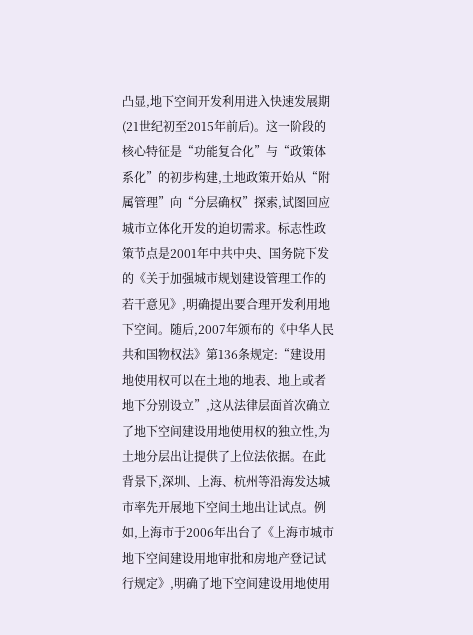凸显,地下空间开发利用进入快速发展期(21世纪初至2015年前后)。这一阶段的核心特征是“功能复合化”与“政策体系化”的初步构建,土地政策开始从“附属管理”向“分层确权”探索,试图回应城市立体化开发的迫切需求。标志性政策节点是2001年中共中央、国务院下发的《关于加强城市规划建设管理工作的若干意见》,明确提出要合理开发利用地下空间。随后,2007年颁布的《中华人民共和国物权法》第136条规定:“建设用地使用权可以在土地的地表、地上或者地下分别设立”,这从法律层面首次确立了地下空间建设用地使用权的独立性,为土地分层出让提供了上位法依据。在此背景下,深圳、上海、杭州等沿海发达城市率先开展地下空间土地出让试点。例如,上海市于2006年出台了《上海市城市地下空间建设用地审批和房地产登记试行规定》,明确了地下空间建设用地使用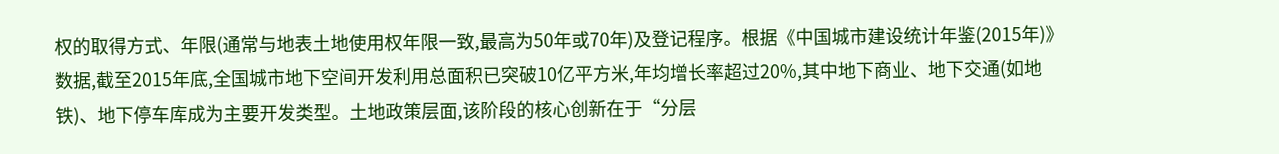权的取得方式、年限(通常与地表土地使用权年限一致,最高为50年或70年)及登记程序。根据《中国城市建设统计年鉴(2015年)》数据,截至2015年底,全国城市地下空间开发利用总面积已突破10亿平方米,年均增长率超过20%,其中地下商业、地下交通(如地铁)、地下停车库成为主要开发类型。土地政策层面,该阶段的核心创新在于“分层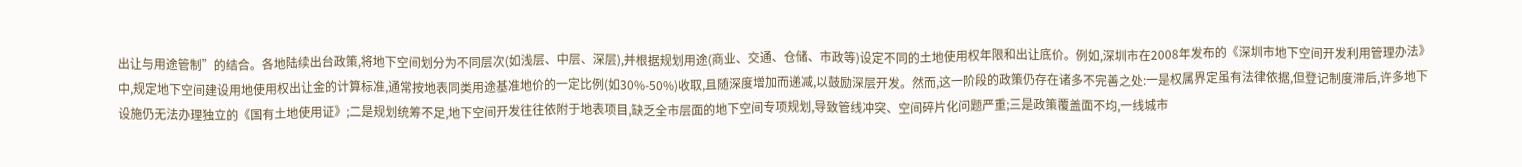出让与用途管制”的结合。各地陆续出台政策,将地下空间划分为不同层次(如浅层、中层、深层),并根据规划用途(商业、交通、仓储、市政等)设定不同的土地使用权年限和出让底价。例如,深圳市在2008年发布的《深圳市地下空间开发利用管理办法》中,规定地下空间建设用地使用权出让金的计算标准,通常按地表同类用途基准地价的一定比例(如30%-50%)收取,且随深度增加而递减,以鼓励深层开发。然而,这一阶段的政策仍存在诸多不完善之处:一是权属界定虽有法律依据,但登记制度滞后,许多地下设施仍无法办理独立的《国有土地使用证》;二是规划统筹不足,地下空间开发往往依附于地表项目,缺乏全市层面的地下空间专项规划,导致管线冲突、空间碎片化问题严重;三是政策覆盖面不均,一线城市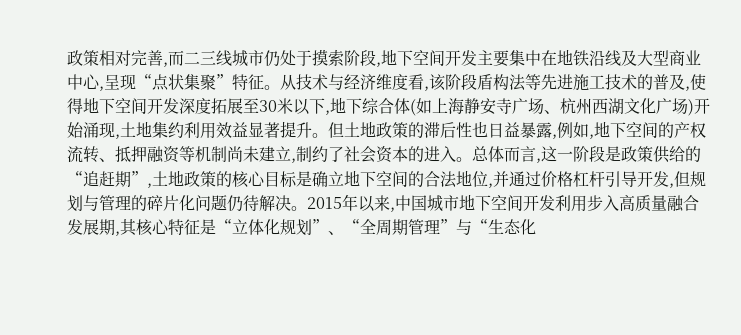政策相对完善,而二三线城市仍处于摸索阶段,地下空间开发主要集中在地铁沿线及大型商业中心,呈现“点状集聚”特征。从技术与经济维度看,该阶段盾构法等先进施工技术的普及,使得地下空间开发深度拓展至30米以下,地下综合体(如上海静安寺广场、杭州西湖文化广场)开始涌现,土地集约利用效益显著提升。但土地政策的滞后性也日益暴露,例如,地下空间的产权流转、抵押融资等机制尚未建立,制约了社会资本的进入。总体而言,这一阶段是政策供给的“追赶期”,土地政策的核心目标是确立地下空间的合法地位,并通过价格杠杆引导开发,但规划与管理的碎片化问题仍待解决。2015年以来,中国城市地下空间开发利用步入高质量融合发展期,其核心特征是“立体化规划”、“全周期管理”与“生态化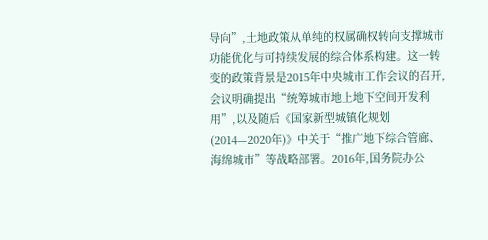导向”,土地政策从单纯的权属确权转向支撑城市功能优化与可持续发展的综合体系构建。这一转变的政策背景是2015年中央城市工作会议的召开,会议明确提出“统筹城市地上地下空间开发利用”,以及随后《国家新型城镇化规划(2014—2020年)》中关于“推广地下综合管廊、海绵城市”等战略部署。2016年,国务院办公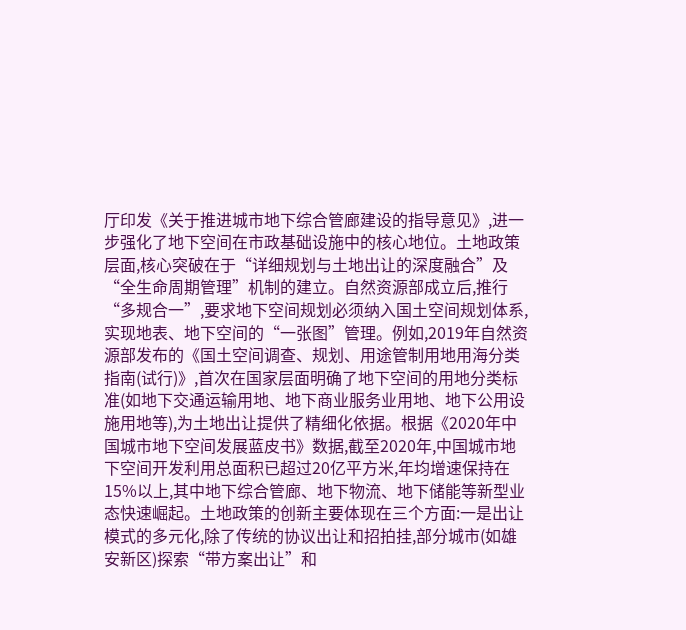厅印发《关于推进城市地下综合管廊建设的指导意见》,进一步强化了地下空间在市政基础设施中的核心地位。土地政策层面,核心突破在于“详细规划与土地出让的深度融合”及“全生命周期管理”机制的建立。自然资源部成立后,推行“多规合一”,要求地下空间规划必须纳入国土空间规划体系,实现地表、地下空间的“一张图”管理。例如,2019年自然资源部发布的《国土空间调查、规划、用途管制用地用海分类指南(试行)》,首次在国家层面明确了地下空间的用地分类标准(如地下交通运输用地、地下商业服务业用地、地下公用设施用地等),为土地出让提供了精细化依据。根据《2020年中国城市地下空间发展蓝皮书》数据,截至2020年,中国城市地下空间开发利用总面积已超过20亿平方米,年均增速保持在15%以上,其中地下综合管廊、地下物流、地下储能等新型业态快速崛起。土地政策的创新主要体现在三个方面:一是出让模式的多元化,除了传统的协议出让和招拍挂,部分城市(如雄安新区)探索“带方案出让”和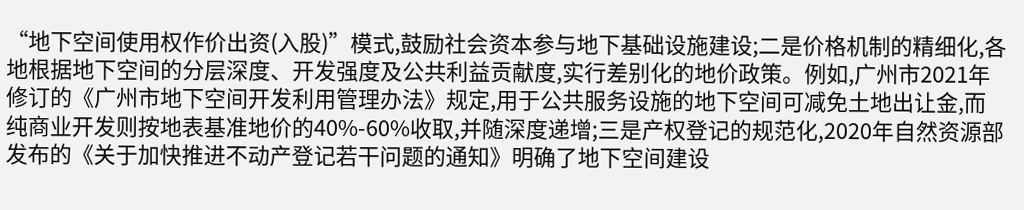“地下空间使用权作价出资(入股)”模式,鼓励社会资本参与地下基础设施建设;二是价格机制的精细化,各地根据地下空间的分层深度、开发强度及公共利益贡献度,实行差别化的地价政策。例如,广州市2021年修订的《广州市地下空间开发利用管理办法》规定,用于公共服务设施的地下空间可减免土地出让金,而纯商业开发则按地表基准地价的40%-60%收取,并随深度递增;三是产权登记的规范化,2020年自然资源部发布的《关于加快推进不动产登记若干问题的通知》明确了地下空间建设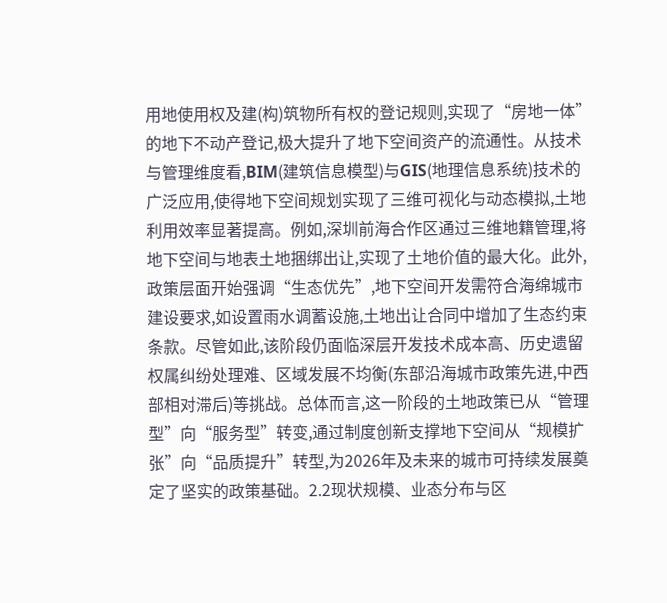用地使用权及建(构)筑物所有权的登记规则,实现了“房地一体”的地下不动产登记,极大提升了地下空间资产的流通性。从技术与管理维度看,BIM(建筑信息模型)与GIS(地理信息系统)技术的广泛应用,使得地下空间规划实现了三维可视化与动态模拟,土地利用效率显著提高。例如,深圳前海合作区通过三维地籍管理,将地下空间与地表土地捆绑出让,实现了土地价值的最大化。此外,政策层面开始强调“生态优先”,地下空间开发需符合海绵城市建设要求,如设置雨水调蓄设施,土地出让合同中增加了生态约束条款。尽管如此,该阶段仍面临深层开发技术成本高、历史遗留权属纠纷处理难、区域发展不均衡(东部沿海城市政策先进,中西部相对滞后)等挑战。总体而言,这一阶段的土地政策已从“管理型”向“服务型”转变,通过制度创新支撑地下空间从“规模扩张”向“品质提升”转型,为2026年及未来的城市可持续发展奠定了坚实的政策基础。2.2现状规模、业态分布与区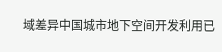域差异中国城市地下空间开发利用已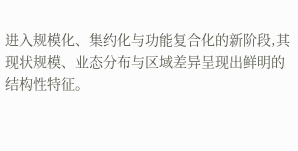进入规模化、集约化与功能复合化的新阶段,其现状规模、业态分布与区域差异呈现出鲜明的结构性特征。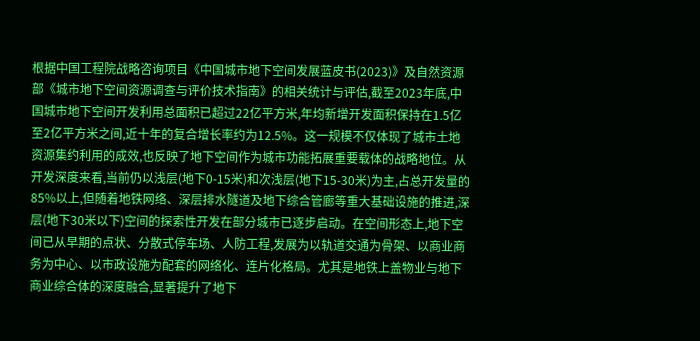根据中国工程院战略咨询项目《中国城市地下空间发展蓝皮书(2023)》及自然资源部《城市地下空间资源调查与评价技术指南》的相关统计与评估,截至2023年底,中国城市地下空间开发利用总面积已超过22亿平方米,年均新增开发面积保持在1.5亿至2亿平方米之间,近十年的复合增长率约为12.5%。这一规模不仅体现了城市土地资源集约利用的成效,也反映了地下空间作为城市功能拓展重要载体的战略地位。从开发深度来看,当前仍以浅层(地下0-15米)和次浅层(地下15-30米)为主,占总开发量的85%以上,但随着地铁网络、深层排水隧道及地下综合管廊等重大基础设施的推进,深层(地下30米以下)空间的探索性开发在部分城市已逐步启动。在空间形态上,地下空间已从早期的点状、分散式停车场、人防工程,发展为以轨道交通为骨架、以商业商务为中心、以市政设施为配套的网络化、连片化格局。尤其是地铁上盖物业与地下商业综合体的深度融合,显著提升了地下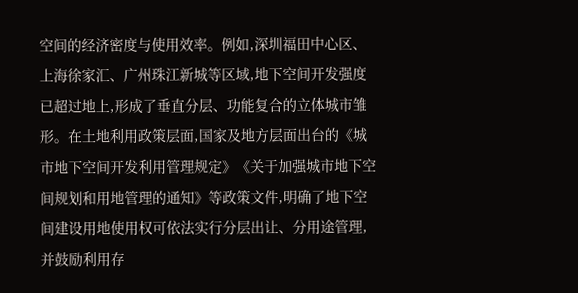空间的经济密度与使用效率。例如,深圳福田中心区、上海徐家汇、广州珠江新城等区域,地下空间开发强度已超过地上,形成了垂直分层、功能复合的立体城市雏形。在土地利用政策层面,国家及地方层面出台的《城市地下空间开发利用管理规定》《关于加强城市地下空间规划和用地管理的通知》等政策文件,明确了地下空间建设用地使用权可依法实行分层出让、分用途管理,并鼓励利用存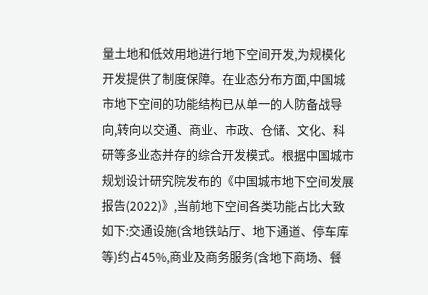量土地和低效用地进行地下空间开发,为规模化开发提供了制度保障。在业态分布方面,中国城市地下空间的功能结构已从单一的人防备战导向,转向以交通、商业、市政、仓储、文化、科研等多业态并存的综合开发模式。根据中国城市规划设计研究院发布的《中国城市地下空间发展报告(2022)》,当前地下空间各类功能占比大致如下:交通设施(含地铁站厅、地下通道、停车库等)约占45%,商业及商务服务(含地下商场、餐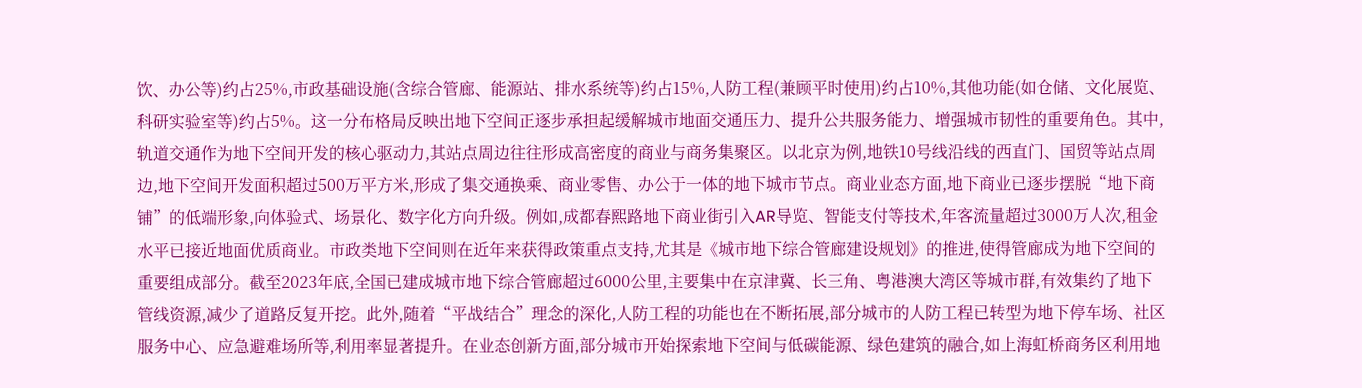饮、办公等)约占25%,市政基础设施(含综合管廊、能源站、排水系统等)约占15%,人防工程(兼顾平时使用)约占10%,其他功能(如仓储、文化展览、科研实验室等)约占5%。这一分布格局反映出地下空间正逐步承担起缓解城市地面交通压力、提升公共服务能力、增强城市韧性的重要角色。其中,轨道交通作为地下空间开发的核心驱动力,其站点周边往往形成高密度的商业与商务集聚区。以北京为例,地铁10号线沿线的西直门、国贸等站点周边,地下空间开发面积超过500万平方米,形成了集交通换乘、商业零售、办公于一体的地下城市节点。商业业态方面,地下商业已逐步摆脱“地下商铺”的低端形象,向体验式、场景化、数字化方向升级。例如,成都春熙路地下商业街引入AR导览、智能支付等技术,年客流量超过3000万人次,租金水平已接近地面优质商业。市政类地下空间则在近年来获得政策重点支持,尤其是《城市地下综合管廊建设规划》的推进,使得管廊成为地下空间的重要组成部分。截至2023年底,全国已建成城市地下综合管廊超过6000公里,主要集中在京津冀、长三角、粤港澳大湾区等城市群,有效集约了地下管线资源,减少了道路反复开挖。此外,随着“平战结合”理念的深化,人防工程的功能也在不断拓展,部分城市的人防工程已转型为地下停车场、社区服务中心、应急避难场所等,利用率显著提升。在业态创新方面,部分城市开始探索地下空间与低碳能源、绿色建筑的融合,如上海虹桥商务区利用地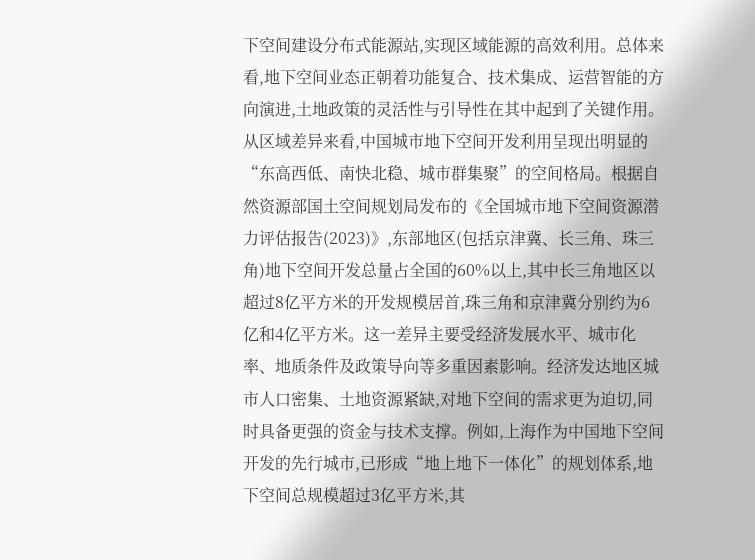下空间建设分布式能源站,实现区域能源的高效利用。总体来看,地下空间业态正朝着功能复合、技术集成、运营智能的方向演进,土地政策的灵活性与引导性在其中起到了关键作用。从区域差异来看,中国城市地下空间开发利用呈现出明显的“东高西低、南快北稳、城市群集聚”的空间格局。根据自然资源部国土空间规划局发布的《全国城市地下空间资源潜力评估报告(2023)》,东部地区(包括京津冀、长三角、珠三角)地下空间开发总量占全国的60%以上,其中长三角地区以超过8亿平方米的开发规模居首,珠三角和京津冀分别约为6亿和4亿平方米。这一差异主要受经济发展水平、城市化率、地质条件及政策导向等多重因素影响。经济发达地区城市人口密集、土地资源紧缺,对地下空间的需求更为迫切,同时具备更强的资金与技术支撑。例如,上海作为中国地下空间开发的先行城市,已形成“地上地下一体化”的规划体系,地下空间总规模超过3亿平方米,其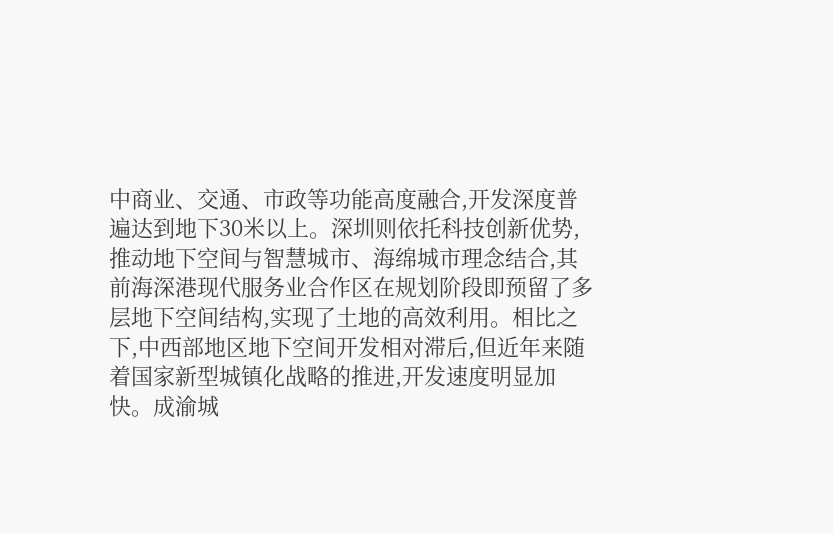中商业、交通、市政等功能高度融合,开发深度普遍达到地下30米以上。深圳则依托科技创新优势,推动地下空间与智慧城市、海绵城市理念结合,其前海深港现代服务业合作区在规划阶段即预留了多层地下空间结构,实现了土地的高效利用。相比之下,中西部地区地下空间开发相对滞后,但近年来随着国家新型城镇化战略的推进,开发速度明显加快。成渝城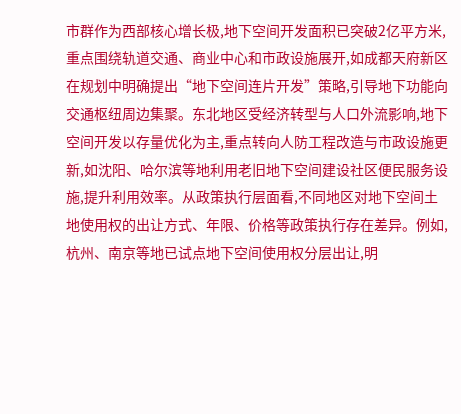市群作为西部核心增长极,地下空间开发面积已突破2亿平方米,重点围绕轨道交通、商业中心和市政设施展开,如成都天府新区在规划中明确提出“地下空间连片开发”策略,引导地下功能向交通枢纽周边集聚。东北地区受经济转型与人口外流影响,地下空间开发以存量优化为主,重点转向人防工程改造与市政设施更新,如沈阳、哈尔滨等地利用老旧地下空间建设社区便民服务设施,提升利用效率。从政策执行层面看,不同地区对地下空间土地使用权的出让方式、年限、价格等政策执行存在差异。例如,杭州、南京等地已试点地下空间使用权分层出让,明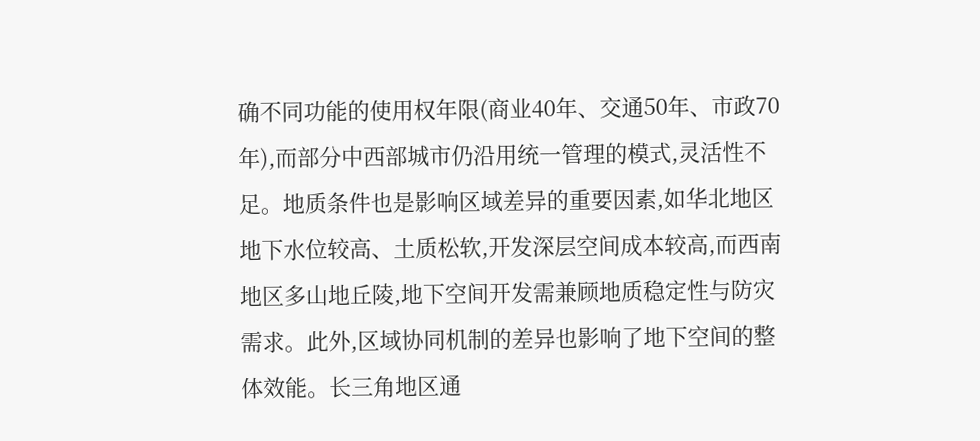确不同功能的使用权年限(商业40年、交通50年、市政70年),而部分中西部城市仍沿用统一管理的模式,灵活性不足。地质条件也是影响区域差异的重要因素,如华北地区地下水位较高、土质松软,开发深层空间成本较高,而西南地区多山地丘陵,地下空间开发需兼顾地质稳定性与防灾需求。此外,区域协同机制的差异也影响了地下空间的整体效能。长三角地区通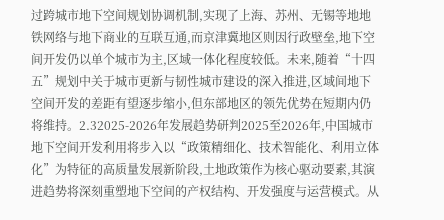过跨城市地下空间规划协调机制,实现了上海、苏州、无锡等地地铁网络与地下商业的互联互通,而京津冀地区则因行政壁垒,地下空间开发仍以单个城市为主,区域一体化程度较低。未来,随着“十四五”规划中关于城市更新与韧性城市建设的深入推进,区域间地下空间开发的差距有望逐步缩小,但东部地区的领先优势在短期内仍将维持。2.32025-2026年发展趋势研判2025至2026年,中国城市地下空间开发利用将步入以“政策精细化、技术智能化、利用立体化”为特征的高质量发展新阶段,土地政策作为核心驱动要素,其演进趋势将深刻重塑地下空间的产权结构、开发强度与运营模式。从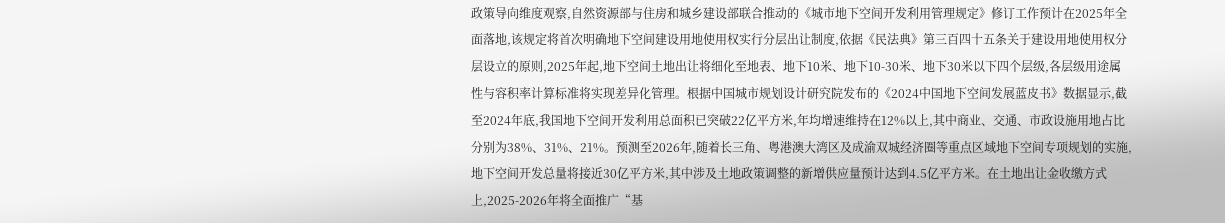政策导向维度观察,自然资源部与住房和城乡建设部联合推动的《城市地下空间开发利用管理规定》修订工作预计在2025年全面落地,该规定将首次明确地下空间建设用地使用权实行分层出让制度,依据《民法典》第三百四十五条关于建设用地使用权分层设立的原则,2025年起,地下空间土地出让将细化至地表、地下10米、地下10-30米、地下30米以下四个层级,各层级用途属性与容积率计算标准将实现差异化管理。根据中国城市规划设计研究院发布的《2024中国地下空间发展蓝皮书》数据显示,截至2024年底,我国地下空间开发利用总面积已突破22亿平方米,年均增速维持在12%以上,其中商业、交通、市政设施用地占比分别为38%、31%、21%。预测至2026年,随着长三角、粤港澳大湾区及成渝双城经济圈等重点区域地下空间专项规划的实施,地下空间开发总量将接近30亿平方米,其中涉及土地政策调整的新增供应量预计达到4.5亿平方米。在土地出让金收缴方式上,2025-2026年将全面推广“基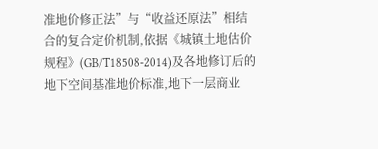准地价修正法”与“收益还原法”相结合的复合定价机制,依据《城镇土地估价规程》(GB/T18508-2014)及各地修订后的地下空间基准地价标准,地下一层商业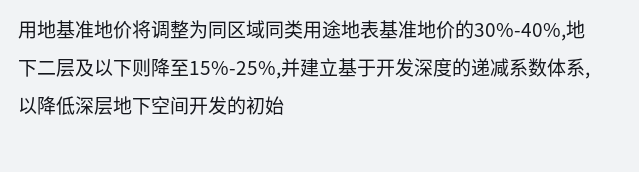用地基准地价将调整为同区域同类用途地表基准地价的30%-40%,地下二层及以下则降至15%-25%,并建立基于开发深度的递减系数体系,以降低深层地下空间开发的初始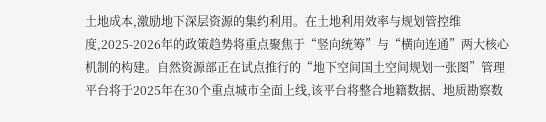土地成本,激励地下深层资源的集约利用。在土地利用效率与规划管控维度,2025-2026年的政策趋势将重点聚焦于“竖向统筹”与“横向连通”两大核心机制的构建。自然资源部正在试点推行的“地下空间国土空间规划一张图”管理平台将于2025年在30个重点城市全面上线,该平台将整合地籍数据、地质勘察数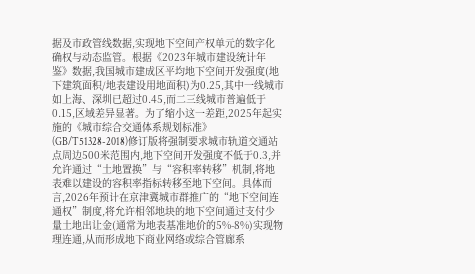据及市政管线数据,实现地下空间产权单元的数字化确权与动态监管。根据《2023年城市建设统计年鉴》数据,我国城市建成区平均地下空间开发强度(地下建筑面积/地表建设用地面积)为0.25,其中一线城市如上海、深圳已超过0.45,而二三线城市普遍低于0.15,区域差异显著。为了缩小这一差距,2025年起实施的《城市综合交通体系规划标准》(GB/T51328-2018)修订版将强制要求城市轨道交通站点周边500米范围内,地下空间开发强度不低于0.3,并允许通过“土地置换”与“容积率转移”机制,将地表难以建设的容积率指标转移至地下空间。具体而言,2026年预计在京津冀城市群推广的“地下空间连通权”制度,将允许相邻地块的地下空间通过支付少量土地出让金(通常为地表基准地价的5%-8%)实现物理连通,从而形成地下商业网络或综合管廊系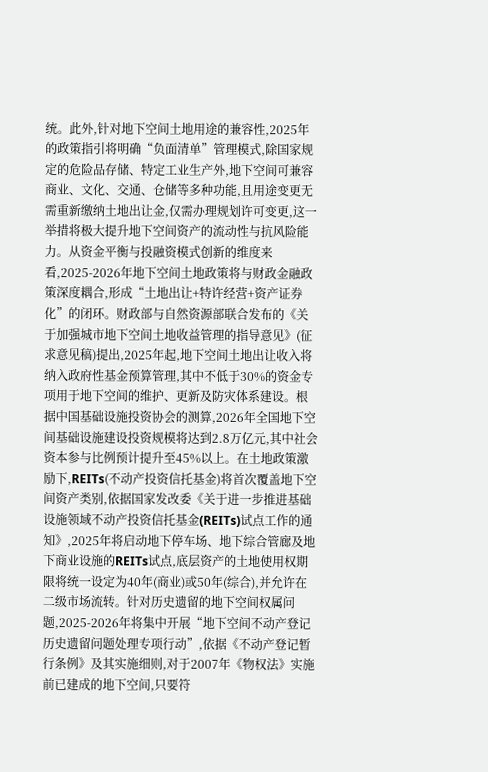统。此外,针对地下空间土地用途的兼容性,2025年的政策指引将明确“负面清单”管理模式,除国家规定的危险品存储、特定工业生产外,地下空间可兼容商业、文化、交通、仓储等多种功能,且用途变更无需重新缴纳土地出让金,仅需办理规划许可变更,这一举措将极大提升地下空间资产的流动性与抗风险能力。从资金平衡与投融资模式创新的维度来看,2025-2026年地下空间土地政策将与财政金融政策深度耦合,形成“土地出让+特许经营+资产证券化”的闭环。财政部与自然资源部联合发布的《关于加强城市地下空间土地收益管理的指导意见》(征求意见稿)提出,2025年起,地下空间土地出让收入将纳入政府性基金预算管理,其中不低于30%的资金专项用于地下空间的维护、更新及防灾体系建设。根据中国基础设施投资协会的测算,2026年全国地下空间基础设施建设投资规模将达到2.8万亿元,其中社会资本参与比例预计提升至45%以上。在土地政策激励下,REITs(不动产投资信托基金)将首次覆盖地下空间资产类别,依据国家发改委《关于进一步推进基础设施领域不动产投资信托基金(REITs)试点工作的通知》,2025年将启动地下停车场、地下综合管廊及地下商业设施的REITs试点,底层资产的土地使用权期限将统一设定为40年(商业)或50年(综合),并允许在二级市场流转。针对历史遗留的地下空间权属问题,2025-2026年将集中开展“地下空间不动产登记历史遗留问题处理专项行动”,依据《不动产登记暂行条例》及其实施细则,对于2007年《物权法》实施前已建成的地下空间,只要符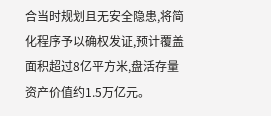合当时规划且无安全隐患,将简化程序予以确权发证,预计覆盖面积超过8亿平方米,盘活存量资产价值约1.5万亿元。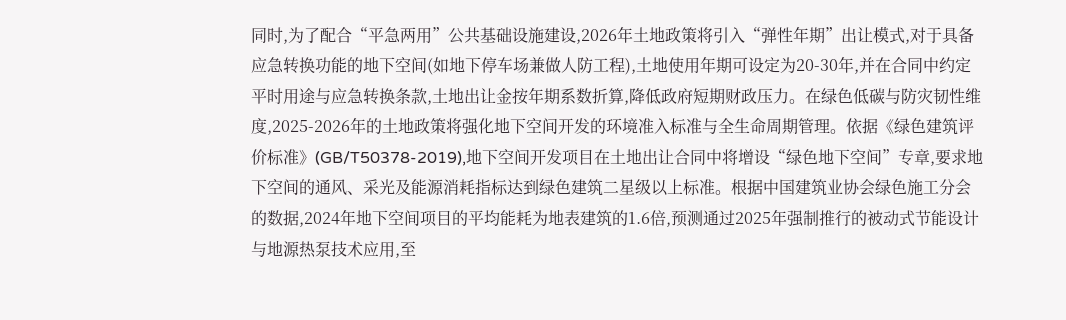同时,为了配合“平急两用”公共基础设施建设,2026年土地政策将引入“弹性年期”出让模式,对于具备应急转换功能的地下空间(如地下停车场兼做人防工程),土地使用年期可设定为20-30年,并在合同中约定平时用途与应急转换条款,土地出让金按年期系数折算,降低政府短期财政压力。在绿色低碳与防灾韧性维度,2025-2026年的土地政策将强化地下空间开发的环境准入标准与全生命周期管理。依据《绿色建筑评价标准》(GB/T50378-2019),地下空间开发项目在土地出让合同中将增设“绿色地下空间”专章,要求地下空间的通风、采光及能源消耗指标达到绿色建筑二星级以上标准。根据中国建筑业协会绿色施工分会的数据,2024年地下空间项目的平均能耗为地表建筑的1.6倍,预测通过2025年强制推行的被动式节能设计与地源热泵技术应用,至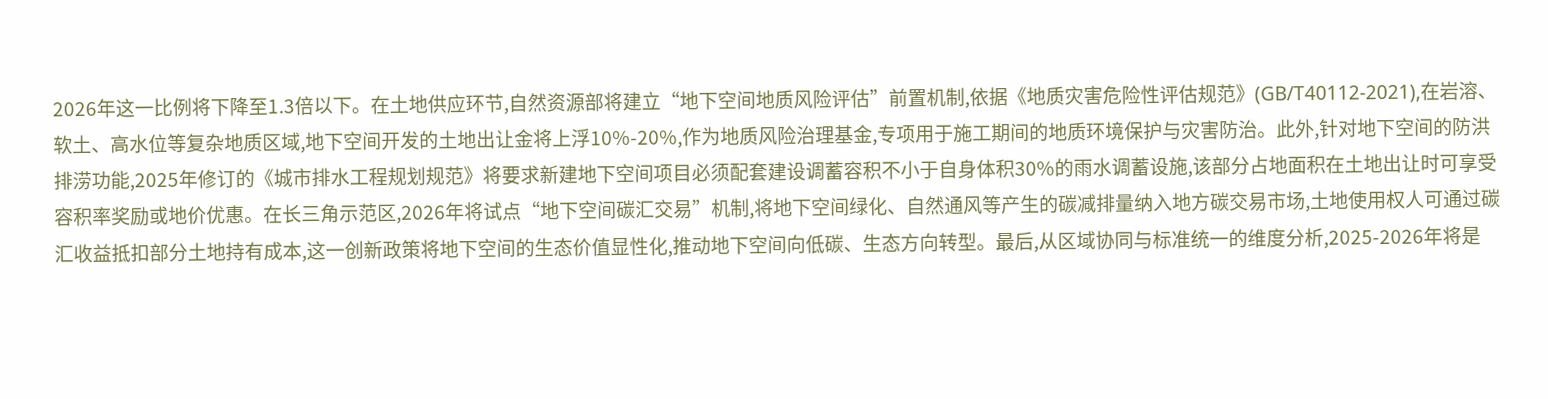2026年这一比例将下降至1.3倍以下。在土地供应环节,自然资源部将建立“地下空间地质风险评估”前置机制,依据《地质灾害危险性评估规范》(GB/T40112-2021),在岩溶、软土、高水位等复杂地质区域,地下空间开发的土地出让金将上浮10%-20%,作为地质风险治理基金,专项用于施工期间的地质环境保护与灾害防治。此外,针对地下空间的防洪排涝功能,2025年修订的《城市排水工程规划规范》将要求新建地下空间项目必须配套建设调蓄容积不小于自身体积30%的雨水调蓄设施,该部分占地面积在土地出让时可享受容积率奖励或地价优惠。在长三角示范区,2026年将试点“地下空间碳汇交易”机制,将地下空间绿化、自然通风等产生的碳减排量纳入地方碳交易市场,土地使用权人可通过碳汇收益抵扣部分土地持有成本,这一创新政策将地下空间的生态价值显性化,推动地下空间向低碳、生态方向转型。最后,从区域协同与标准统一的维度分析,2025-2026年将是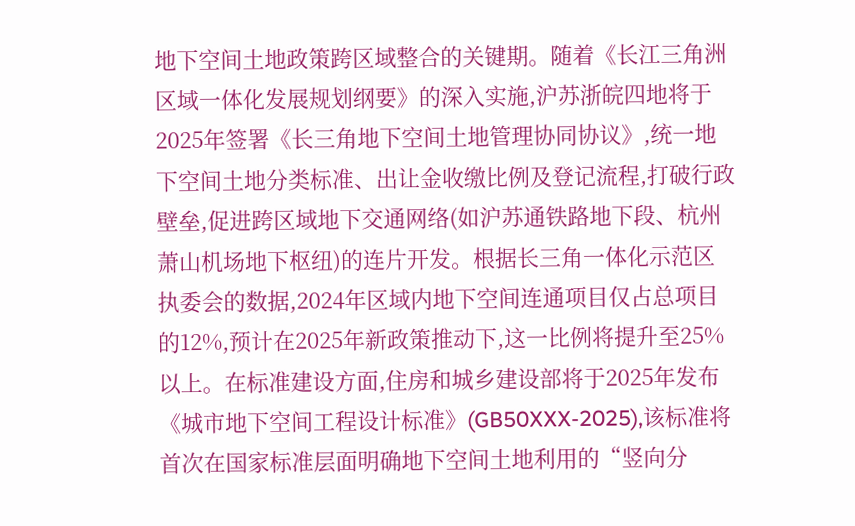地下空间土地政策跨区域整合的关键期。随着《长江三角洲区域一体化发展规划纲要》的深入实施,沪苏浙皖四地将于2025年签署《长三角地下空间土地管理协同协议》,统一地下空间土地分类标准、出让金收缴比例及登记流程,打破行政壁垒,促进跨区域地下交通网络(如沪苏通铁路地下段、杭州萧山机场地下枢纽)的连片开发。根据长三角一体化示范区执委会的数据,2024年区域内地下空间连通项目仅占总项目的12%,预计在2025年新政策推动下,这一比例将提升至25%以上。在标准建设方面,住房和城乡建设部将于2025年发布《城市地下空间工程设计标准》(GB50XXX-2025),该标准将首次在国家标准层面明确地下空间土地利用的“竖向分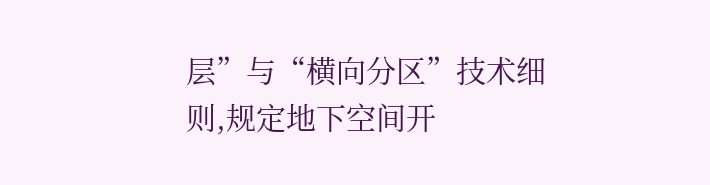层”与“横向分区”技术细则,规定地下空间开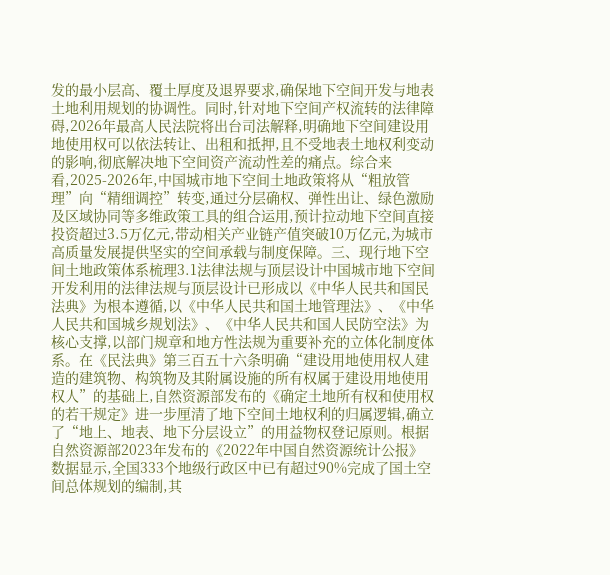发的最小层高、覆土厚度及退界要求,确保地下空间开发与地表土地利用规划的协调性。同时,针对地下空间产权流转的法律障碍,2026年最高人民法院将出台司法解释,明确地下空间建设用地使用权可以依法转让、出租和抵押,且不受地表土地权利变动的影响,彻底解决地下空间资产流动性差的痛点。综合来看,2025-2026年,中国城市地下空间土地政策将从“粗放管理”向“精细调控”转变,通过分层确权、弹性出让、绿色激励及区域协同等多维政策工具的组合运用,预计拉动地下空间直接投资超过3.5万亿元,带动相关产业链产值突破10万亿元,为城市高质量发展提供坚实的空间承载与制度保障。三、现行地下空间土地政策体系梳理3.1法律法规与顶层设计中国城市地下空间开发利用的法律法规与顶层设计已形成以《中华人民共和国民法典》为根本遵循,以《中华人民共和国土地管理法》、《中华人民共和国城乡规划法》、《中华人民共和国人民防空法》为核心支撑,以部门规章和地方性法规为重要补充的立体化制度体系。在《民法典》第三百五十六条明确“建设用地使用权人建造的建筑物、构筑物及其附属设施的所有权属于建设用地使用权人”的基础上,自然资源部发布的《确定土地所有权和使用权的若干规定》进一步厘清了地下空间土地权利的归属逻辑,确立了“地上、地表、地下分层设立”的用益物权登记原则。根据自然资源部2023年发布的《2022年中国自然资源统计公报》数据显示,全国333个地级行政区中已有超过90%完成了国土空间总体规划的编制,其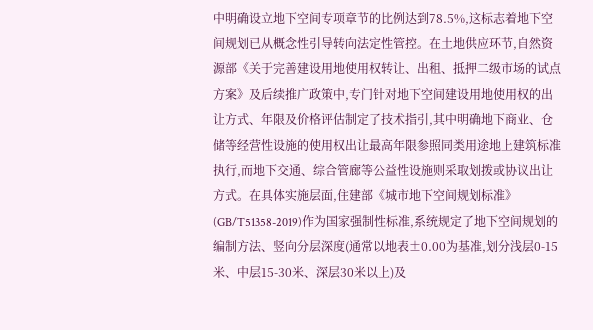中明确设立地下空间专项章节的比例达到78.5%,这标志着地下空间规划已从概念性引导转向法定性管控。在土地供应环节,自然资源部《关于完善建设用地使用权转让、出租、抵押二级市场的试点方案》及后续推广政策中,专门针对地下空间建设用地使用权的出让方式、年限及价格评估制定了技术指引,其中明确地下商业、仓储等经营性设施的使用权出让最高年限参照同类用途地上建筑标准执行,而地下交通、综合管廊等公益性设施则采取划拨或协议出让方式。在具体实施层面,住建部《城市地下空间规划标准》(GB/T51358-2019)作为国家强制性标准,系统规定了地下空间规划的编制方法、竖向分层深度(通常以地表±0.00为基准,划分浅层0-15米、中层15-30米、深层30米以上)及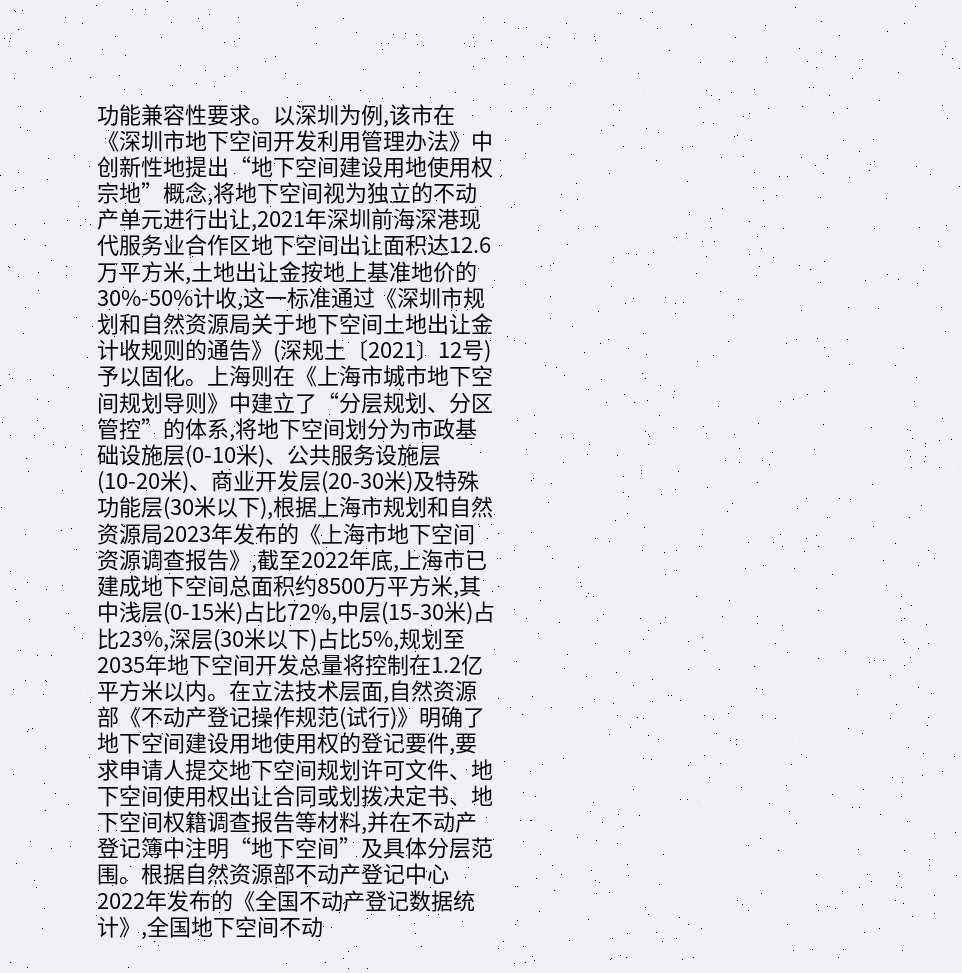功能兼容性要求。以深圳为例,该市在《深圳市地下空间开发利用管理办法》中创新性地提出“地下空间建设用地使用权宗地”概念,将地下空间视为独立的不动产单元进行出让,2021年深圳前海深港现代服务业合作区地下空间出让面积达12.6万平方米,土地出让金按地上基准地价的30%-50%计收,这一标准通过《深圳市规划和自然资源局关于地下空间土地出让金计收规则的通告》(深规土〔2021〕12号)予以固化。上海则在《上海市城市地下空间规划导则》中建立了“分层规划、分区管控”的体系,将地下空间划分为市政基础设施层(0-10米)、公共服务设施层(10-20米)、商业开发层(20-30米)及特殊功能层(30米以下),根据上海市规划和自然资源局2023年发布的《上海市地下空间资源调查报告》,截至2022年底,上海市已建成地下空间总面积约8500万平方米,其中浅层(0-15米)占比72%,中层(15-30米)占比23%,深层(30米以下)占比5%,规划至2035年地下空间开发总量将控制在1.2亿平方米以内。在立法技术层面,自然资源部《不动产登记操作规范(试行)》明确了地下空间建设用地使用权的登记要件,要求申请人提交地下空间规划许可文件、地下空间使用权出让合同或划拨决定书、地下空间权籍调查报告等材料,并在不动产登记簿中注明“地下空间”及具体分层范围。根据自然资源部不动产登记中心2022年发布的《全国不动产登记数据统计》,全国地下空间不动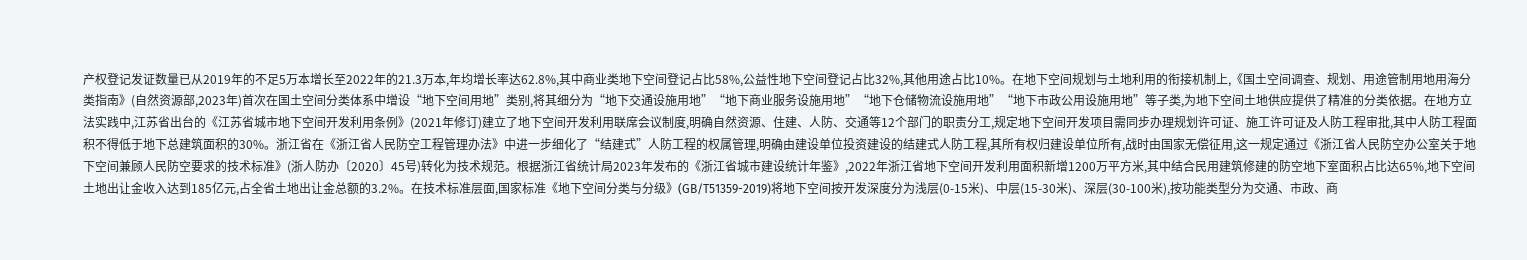产权登记发证数量已从2019年的不足5万本增长至2022年的21.3万本,年均增长率达62.8%,其中商业类地下空间登记占比58%,公益性地下空间登记占比32%,其他用途占比10%。在地下空间规划与土地利用的衔接机制上,《国土空间调查、规划、用途管制用地用海分类指南》(自然资源部,2023年)首次在国土空间分类体系中增设“地下空间用地”类别,将其细分为“地下交通设施用地”“地下商业服务设施用地”“地下仓储物流设施用地”“地下市政公用设施用地”等子类,为地下空间土地供应提供了精准的分类依据。在地方立法实践中,江苏省出台的《江苏省城市地下空间开发利用条例》(2021年修订)建立了地下空间开发利用联席会议制度,明确自然资源、住建、人防、交通等12个部门的职责分工,规定地下空间开发项目需同步办理规划许可证、施工许可证及人防工程审批,其中人防工程面积不得低于地下总建筑面积的30%。浙江省在《浙江省人民防空工程管理办法》中进一步细化了“结建式”人防工程的权属管理,明确由建设单位投资建设的结建式人防工程,其所有权归建设单位所有,战时由国家无偿征用,这一规定通过《浙江省人民防空办公室关于地下空间兼顾人民防空要求的技术标准》(浙人防办〔2020〕45号)转化为技术规范。根据浙江省统计局2023年发布的《浙江省城市建设统计年鉴》,2022年浙江省地下空间开发利用面积新增1200万平方米,其中结合民用建筑修建的防空地下室面积占比达65%,地下空间土地出让金收入达到185亿元,占全省土地出让金总额的3.2%。在技术标准层面,国家标准《地下空间分类与分级》(GB/T51359-2019)将地下空间按开发深度分为浅层(0-15米)、中层(15-30米)、深层(30-100米),按功能类型分为交通、市政、商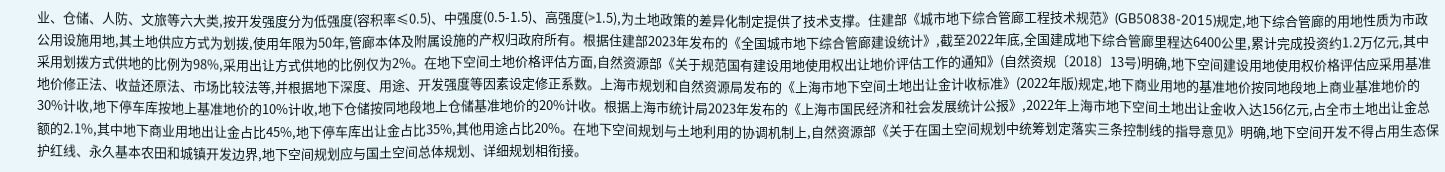业、仓储、人防、文旅等六大类,按开发强度分为低强度(容积率≤0.5)、中强度(0.5-1.5)、高强度(>1.5),为土地政策的差异化制定提供了技术支撑。住建部《城市地下综合管廊工程技术规范》(GB50838-2015)规定,地下综合管廊的用地性质为市政公用设施用地,其土地供应方式为划拨,使用年限为50年,管廊本体及附属设施的产权归政府所有。根据住建部2023年发布的《全国城市地下综合管廊建设统计》,截至2022年底,全国建成地下综合管廊里程达6400公里,累计完成投资约1.2万亿元,其中采用划拨方式供地的比例为98%,采用出让方式供地的比例仅为2%。在地下空间土地价格评估方面,自然资源部《关于规范国有建设用地使用权出让地价评估工作的通知》(自然资规〔2018〕13号)明确,地下空间建设用地使用权价格评估应采用基准地价修正法、收益还原法、市场比较法等,并根据地下深度、用途、开发强度等因素设定修正系数。上海市规划和自然资源局发布的《上海市地下空间土地出让金计收标准》(2022年版)规定,地下商业用地的基准地价按同地段地上商业基准地价的30%计收,地下停车库按地上基准地价的10%计收,地下仓储按同地段地上仓储基准地价的20%计收。根据上海市统计局2023年发布的《上海市国民经济和社会发展统计公报》,2022年上海市地下空间土地出让金收入达156亿元,占全市土地出让金总额的2.1%,其中地下商业用地出让金占比45%,地下停车库出让金占比35%,其他用途占比20%。在地下空间规划与土地利用的协调机制上,自然资源部《关于在国土空间规划中统筹划定落实三条控制线的指导意见》明确,地下空间开发不得占用生态保护红线、永久基本农田和城镇开发边界,地下空间规划应与国土空间总体规划、详细规划相衔接。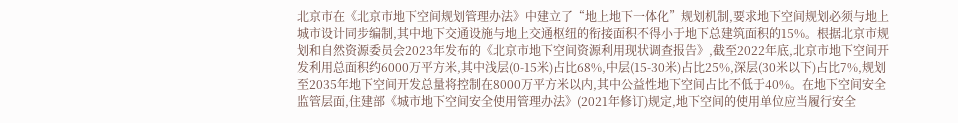北京市在《北京市地下空间规划管理办法》中建立了“地上地下一体化”规划机制,要求地下空间规划必须与地上城市设计同步编制,其中地下交通设施与地上交通枢纽的衔接面积不得小于地下总建筑面积的15%。根据北京市规划和自然资源委员会2023年发布的《北京市地下空间资源利用现状调查报告》,截至2022年底,北京市地下空间开发利用总面积约6000万平方米,其中浅层(0-15米)占比68%,中层(15-30米)占比25%,深层(30米以下)占比7%,规划至2035年地下空间开发总量将控制在8000万平方米以内,其中公益性地下空间占比不低于40%。在地下空间安全监管层面,住建部《城市地下空间安全使用管理办法》(2021年修订)规定,地下空间的使用单位应当履行安全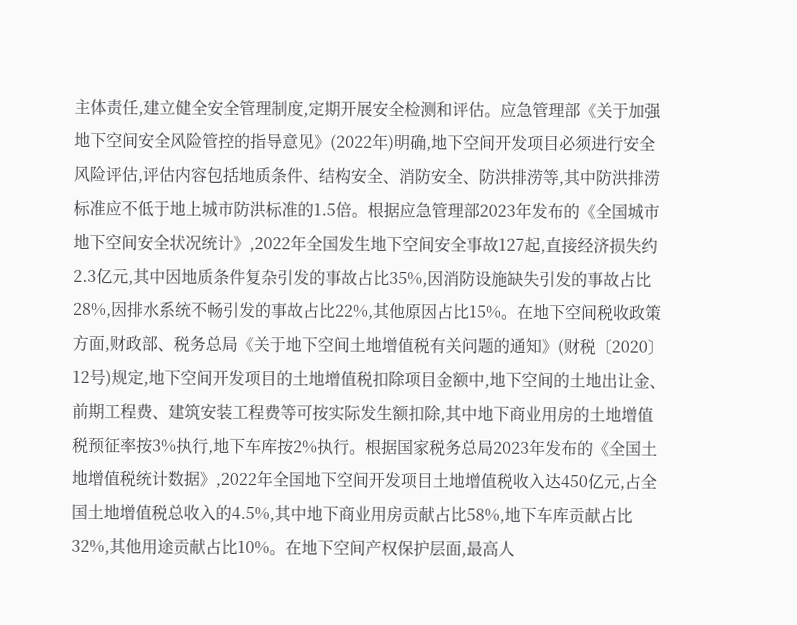主体责任,建立健全安全管理制度,定期开展安全检测和评估。应急管理部《关于加强地下空间安全风险管控的指导意见》(2022年)明确,地下空间开发项目必须进行安全风险评估,评估内容包括地质条件、结构安全、消防安全、防洪排涝等,其中防洪排涝标准应不低于地上城市防洪标准的1.5倍。根据应急管理部2023年发布的《全国城市地下空间安全状况统计》,2022年全国发生地下空间安全事故127起,直接经济损失约2.3亿元,其中因地质条件复杂引发的事故占比35%,因消防设施缺失引发的事故占比28%,因排水系统不畅引发的事故占比22%,其他原因占比15%。在地下空间税收政策方面,财政部、税务总局《关于地下空间土地增值税有关问题的通知》(财税〔2020〕12号)规定,地下空间开发项目的土地增值税扣除项目金额中,地下空间的土地出让金、前期工程费、建筑安装工程费等可按实际发生额扣除,其中地下商业用房的土地增值税预征率按3%执行,地下车库按2%执行。根据国家税务总局2023年发布的《全国土地增值税统计数据》,2022年全国地下空间开发项目土地增值税收入达450亿元,占全国土地增值税总收入的4.5%,其中地下商业用房贡献占比58%,地下车库贡献占比32%,其他用途贡献占比10%。在地下空间产权保护层面,最高人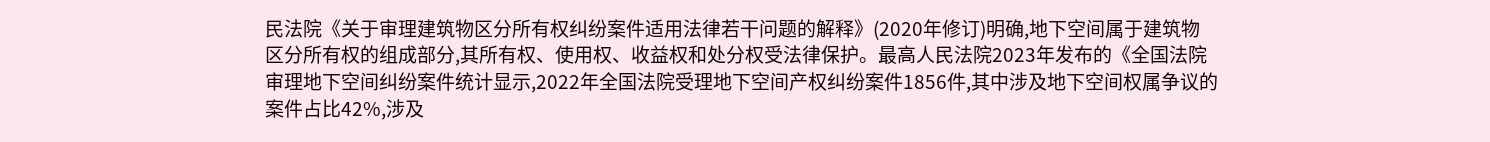民法院《关于审理建筑物区分所有权纠纷案件适用法律若干问题的解释》(2020年修订)明确,地下空间属于建筑物区分所有权的组成部分,其所有权、使用权、收益权和处分权受法律保护。最高人民法院2023年发布的《全国法院审理地下空间纠纷案件统计显示,2022年全国法院受理地下空间产权纠纷案件1856件,其中涉及地下空间权属争议的案件占比42%,涉及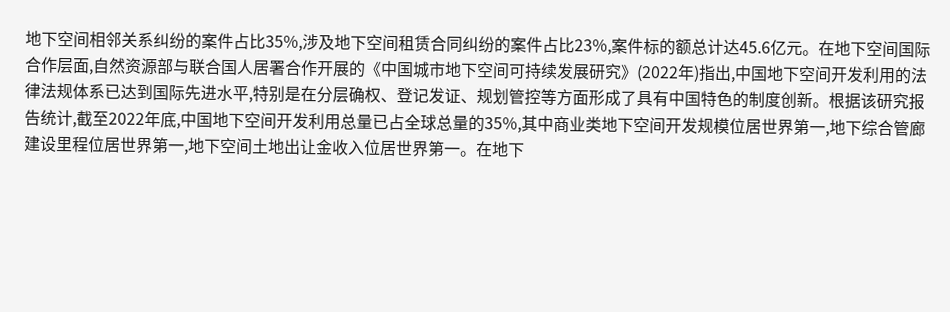地下空间相邻关系纠纷的案件占比35%,涉及地下空间租赁合同纠纷的案件占比23%,案件标的额总计达45.6亿元。在地下空间国际合作层面,自然资源部与联合国人居署合作开展的《中国城市地下空间可持续发展研究》(2022年)指出,中国地下空间开发利用的法律法规体系已达到国际先进水平,特别是在分层确权、登记发证、规划管控等方面形成了具有中国特色的制度创新。根据该研究报告统计,截至2022年底,中国地下空间开发利用总量已占全球总量的35%,其中商业类地下空间开发规模位居世界第一,地下综合管廊建设里程位居世界第一,地下空间土地出让金收入位居世界第一。在地下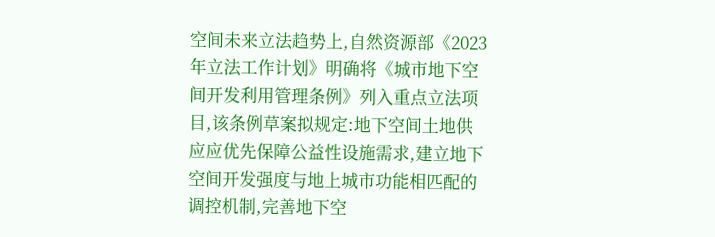空间未来立法趋势上,自然资源部《2023年立法工作计划》明确将《城市地下空间开发利用管理条例》列入重点立法项目,该条例草案拟规定:地下空间土地供应应优先保障公益性设施需求,建立地下空间开发强度与地上城市功能相匹配的调控机制,完善地下空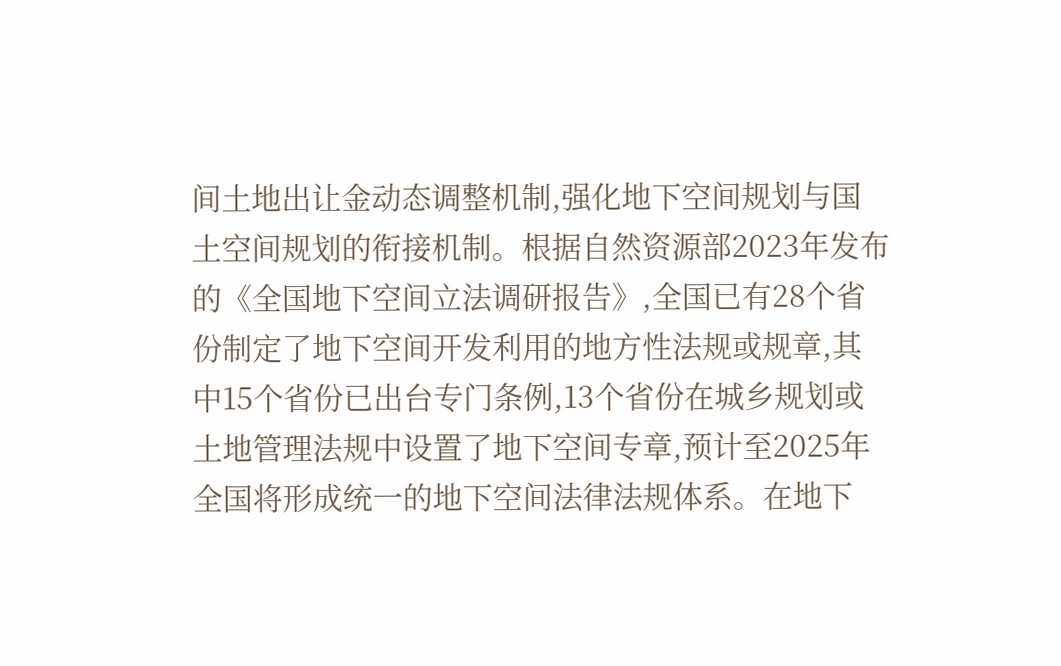间土地出让金动态调整机制,强化地下空间规划与国土空间规划的衔接机制。根据自然资源部2023年发布的《全国地下空间立法调研报告》,全国已有28个省份制定了地下空间开发利用的地方性法规或规章,其中15个省份已出台专门条例,13个省份在城乡规划或土地管理法规中设置了地下空间专章,预计至2025年全国将形成统一的地下空间法律法规体系。在地下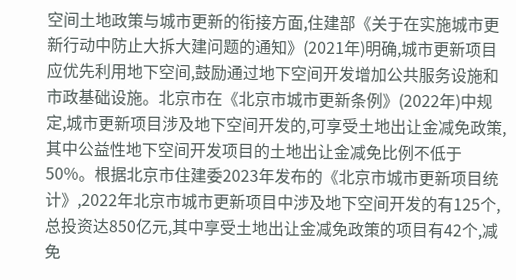空间土地政策与城市更新的衔接方面,住建部《关于在实施城市更新行动中防止大拆大建问题的通知》(2021年)明确,城市更新项目应优先利用地下空间,鼓励通过地下空间开发增加公共服务设施和市政基础设施。北京市在《北京市城市更新条例》(2022年)中规定,城市更新项目涉及地下空间开发的,可享受土地出让金减免政策,其中公益性地下空间开发项目的土地出让金减免比例不低于50%。根据北京市住建委2023年发布的《北京市城市更新项目统计》,2022年北京市城市更新项目中涉及地下空间开发的有125个,总投资达850亿元,其中享受土地出让金减免政策的项目有42个,减免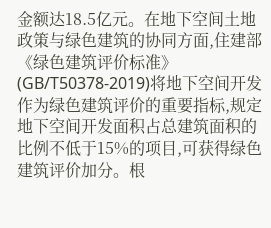金额达18.5亿元。在地下空间土地政策与绿色建筑的协同方面,住建部《绿色建筑评价标准》(GB/T50378-2019)将地下空间开发作为绿色建筑评价的重要指标,规定地下空间开发面积占总建筑面积的比例不低于15%的项目,可获得绿色建筑评价加分。根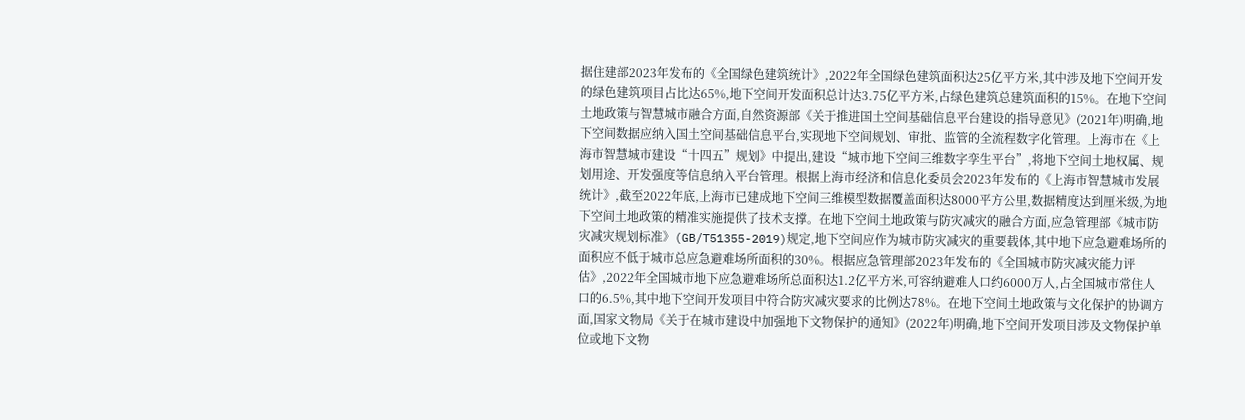据住建部2023年发布的《全国绿色建筑统计》,2022年全国绿色建筑面积达25亿平方米,其中涉及地下空间开发的绿色建筑项目占比达65%,地下空间开发面积总计达3.75亿平方米,占绿色建筑总建筑面积的15%。在地下空间土地政策与智慧城市融合方面,自然资源部《关于推进国土空间基础信息平台建设的指导意见》(2021年)明确,地下空间数据应纳入国土空间基础信息平台,实现地下空间规划、审批、监管的全流程数字化管理。上海市在《上海市智慧城市建设“十四五”规划》中提出,建设“城市地下空间三维数字孪生平台”,将地下空间土地权属、规划用途、开发强度等信息纳入平台管理。根据上海市经济和信息化委员会2023年发布的《上海市智慧城市发展统计》,截至2022年底,上海市已建成地下空间三维模型数据覆盖面积达8000平方公里,数据精度达到厘米级,为地下空间土地政策的精准实施提供了技术支撑。在地下空间土地政策与防灾减灾的融合方面,应急管理部《城市防灾减灾规划标准》(GB/T51355-2019)规定,地下空间应作为城市防灾减灾的重要载体,其中地下应急避难场所的面积应不低于城市总应急避难场所面积的30%。根据应急管理部2023年发布的《全国城市防灾减灾能力评估》,2022年全国城市地下应急避难场所总面积达1.2亿平方米,可容纳避难人口约6000万人,占全国城市常住人口的6.5%,其中地下空间开发项目中符合防灾减灾要求的比例达78%。在地下空间土地政策与文化保护的协调方面,国家文物局《关于在城市建设中加强地下文物保护的通知》(2022年)明确,地下空间开发项目涉及文物保护单位或地下文物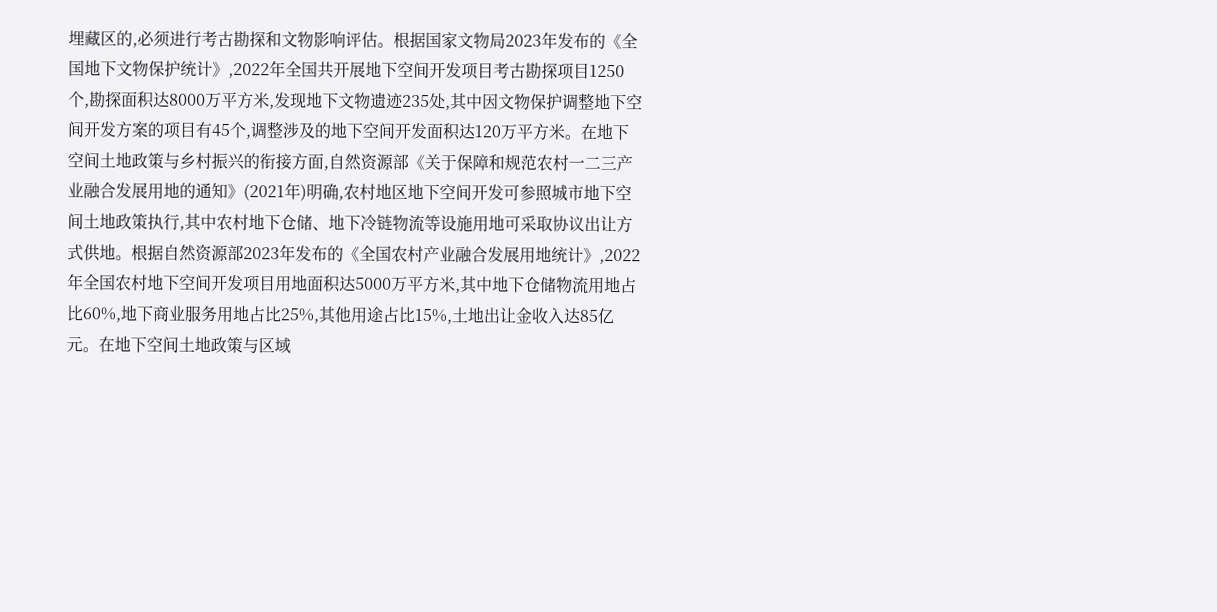埋藏区的,必须进行考古勘探和文物影响评估。根据国家文物局2023年发布的《全国地下文物保护统计》,2022年全国共开展地下空间开发项目考古勘探项目1250个,勘探面积达8000万平方米,发现地下文物遗迹235处,其中因文物保护调整地下空间开发方案的项目有45个,调整涉及的地下空间开发面积达120万平方米。在地下空间土地政策与乡村振兴的衔接方面,自然资源部《关于保障和规范农村一二三产业融合发展用地的通知》(2021年)明确,农村地区地下空间开发可参照城市地下空间土地政策执行,其中农村地下仓储、地下冷链物流等设施用地可采取协议出让方式供地。根据自然资源部2023年发布的《全国农村产业融合发展用地统计》,2022年全国农村地下空间开发项目用地面积达5000万平方米,其中地下仓储物流用地占比60%,地下商业服务用地占比25%,其他用途占比15%,土地出让金收入达85亿元。在地下空间土地政策与区域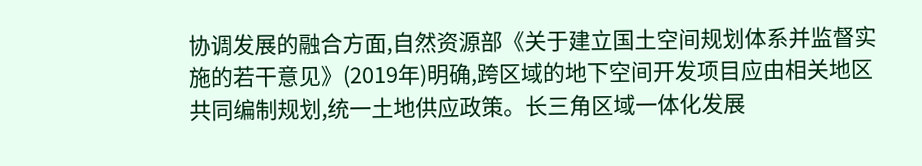协调发展的融合方面,自然资源部《关于建立国土空间规划体系并监督实施的若干意见》(2019年)明确,跨区域的地下空间开发项目应由相关地区共同编制规划,统一土地供应政策。长三角区域一体化发展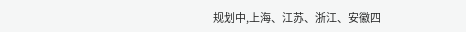规划中,上海、江苏、浙江、安徽四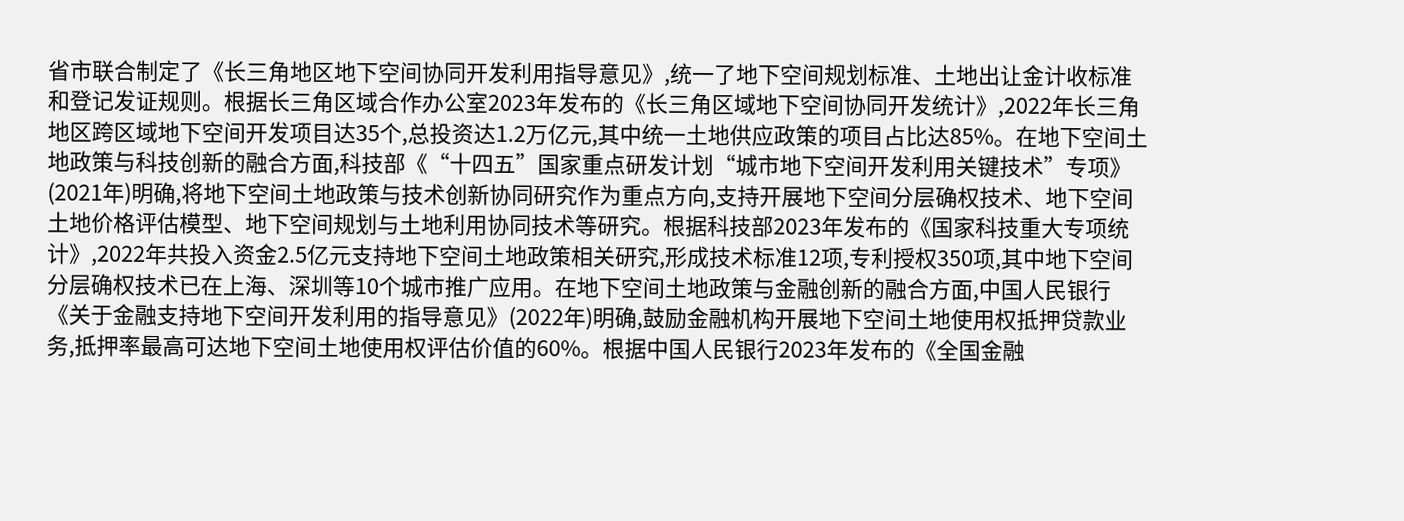省市联合制定了《长三角地区地下空间协同开发利用指导意见》,统一了地下空间规划标准、土地出让金计收标准和登记发证规则。根据长三角区域合作办公室2023年发布的《长三角区域地下空间协同开发统计》,2022年长三角地区跨区域地下空间开发项目达35个,总投资达1.2万亿元,其中统一土地供应政策的项目占比达85%。在地下空间土地政策与科技创新的融合方面,科技部《“十四五”国家重点研发计划“城市地下空间开发利用关键技术”专项》(2021年)明确,将地下空间土地政策与技术创新协同研究作为重点方向,支持开展地下空间分层确权技术、地下空间土地价格评估模型、地下空间规划与土地利用协同技术等研究。根据科技部2023年发布的《国家科技重大专项统计》,2022年共投入资金2.5亿元支持地下空间土地政策相关研究,形成技术标准12项,专利授权350项,其中地下空间分层确权技术已在上海、深圳等10个城市推广应用。在地下空间土地政策与金融创新的融合方面,中国人民银行《关于金融支持地下空间开发利用的指导意见》(2022年)明确,鼓励金融机构开展地下空间土地使用权抵押贷款业务,抵押率最高可达地下空间土地使用权评估价值的60%。根据中国人民银行2023年发布的《全国金融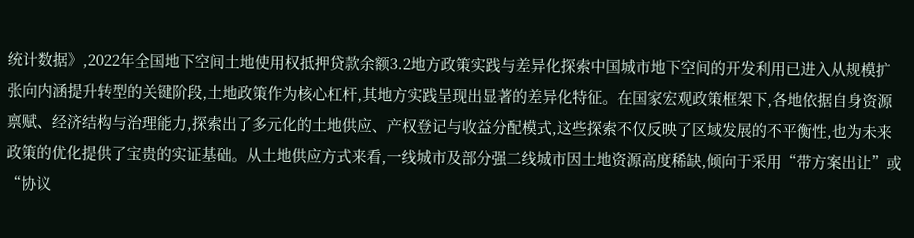统计数据》,2022年全国地下空间土地使用权抵押贷款余额3.2地方政策实践与差异化探索中国城市地下空间的开发利用已进入从规模扩张向内涵提升转型的关键阶段,土地政策作为核心杠杆,其地方实践呈现出显著的差异化特征。在国家宏观政策框架下,各地依据自身资源禀赋、经济结构与治理能力,探索出了多元化的土地供应、产权登记与收益分配模式,这些探索不仅反映了区域发展的不平衡性,也为未来政策的优化提供了宝贵的实证基础。从土地供应方式来看,一线城市及部分强二线城市因土地资源高度稀缺,倾向于采用“带方案出让”或“协议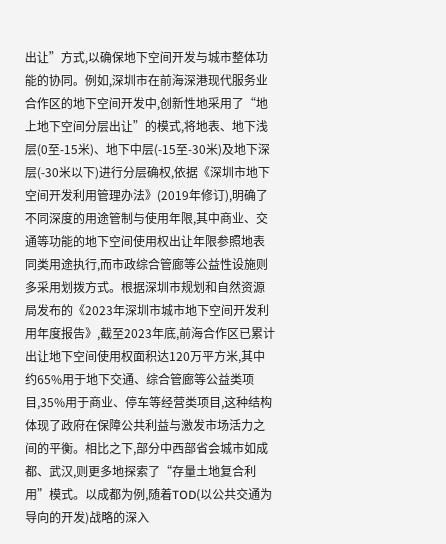出让”方式,以确保地下空间开发与城市整体功能的协同。例如,深圳市在前海深港现代服务业合作区的地下空间开发中,创新性地采用了“地上地下空间分层出让”的模式,将地表、地下浅层(0至-15米)、地下中层(-15至-30米)及地下深层(-30米以下)进行分层确权,依据《深圳市地下空间开发利用管理办法》(2019年修订),明确了不同深度的用途管制与使用年限,其中商业、交通等功能的地下空间使用权出让年限参照地表同类用途执行,而市政综合管廊等公益性设施则多采用划拨方式。根据深圳市规划和自然资源局发布的《2023年深圳市城市地下空间开发利用年度报告》,截至2023年底,前海合作区已累计出让地下空间使用权面积达120万平方米,其中约65%用于地下交通、综合管廊等公益类项目,35%用于商业、停车等经营类项目,这种结构体现了政府在保障公共利益与激发市场活力之间的平衡。相比之下,部分中西部省会城市如成都、武汉,则更多地探索了“存量土地复合利用”模式。以成都为例,随着TOD(以公共交通为导向的开发)战略的深入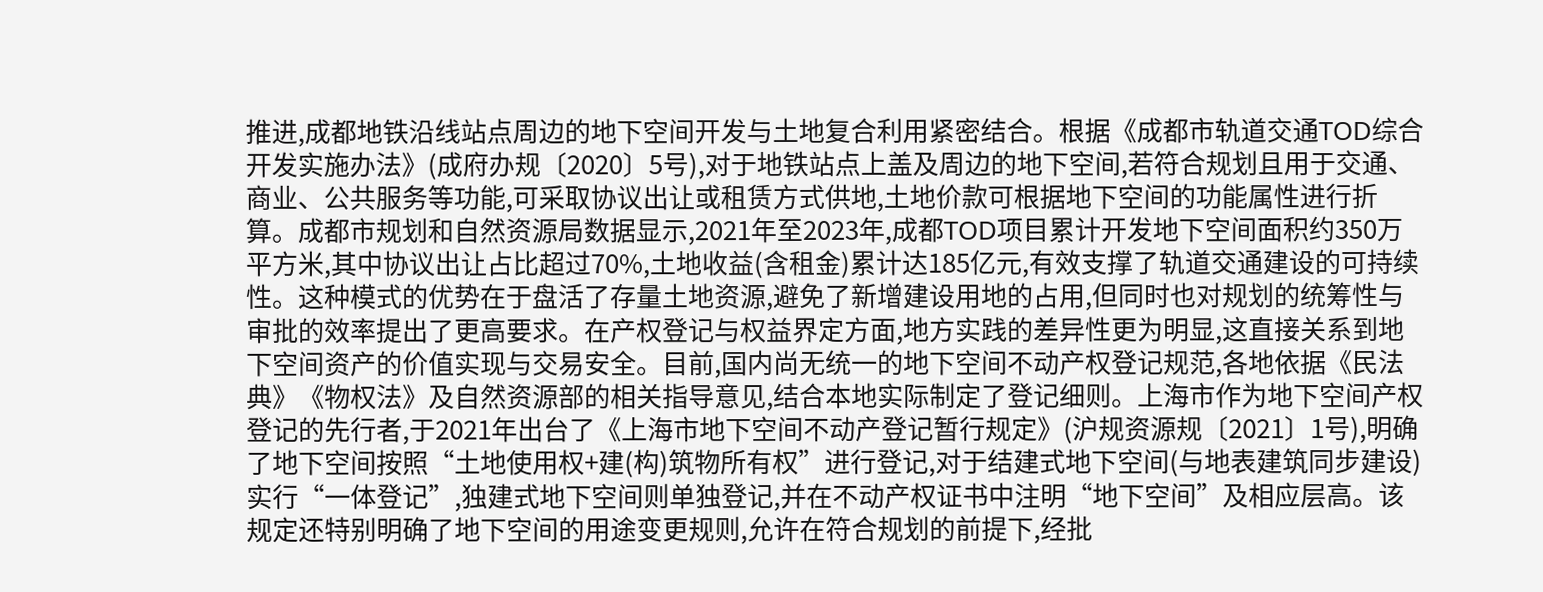推进,成都地铁沿线站点周边的地下空间开发与土地复合利用紧密结合。根据《成都市轨道交通TOD综合开发实施办法》(成府办规〔2020〕5号),对于地铁站点上盖及周边的地下空间,若符合规划且用于交通、商业、公共服务等功能,可采取协议出让或租赁方式供地,土地价款可根据地下空间的功能属性进行折算。成都市规划和自然资源局数据显示,2021年至2023年,成都TOD项目累计开发地下空间面积约350万平方米,其中协议出让占比超过70%,土地收益(含租金)累计达185亿元,有效支撑了轨道交通建设的可持续性。这种模式的优势在于盘活了存量土地资源,避免了新增建设用地的占用,但同时也对规划的统筹性与审批的效率提出了更高要求。在产权登记与权益界定方面,地方实践的差异性更为明显,这直接关系到地下空间资产的价值实现与交易安全。目前,国内尚无统一的地下空间不动产权登记规范,各地依据《民法典》《物权法》及自然资源部的相关指导意见,结合本地实际制定了登记细则。上海市作为地下空间产权登记的先行者,于2021年出台了《上海市地下空间不动产登记暂行规定》(沪规资源规〔2021〕1号),明确了地下空间按照“土地使用权+建(构)筑物所有权”进行登记,对于结建式地下空间(与地表建筑同步建设)实行“一体登记”,独建式地下空间则单独登记,并在不动产权证书中注明“地下空间”及相应层高。该规定还特别明确了地下空间的用途变更规则,允许在符合规划的前提下,经批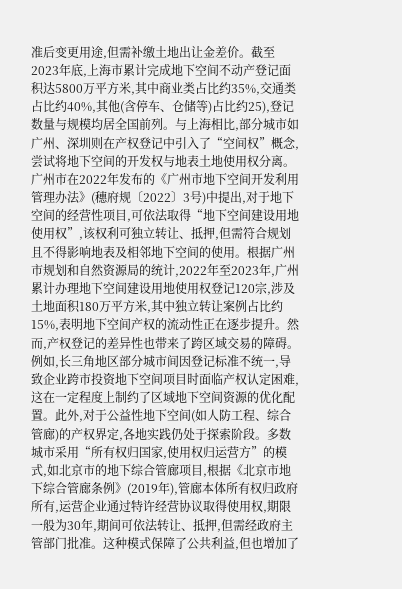准后变更用途,但需补缴土地出让金差价。截至2023年底,上海市累计完成地下空间不动产登记面积达5800万平方米,其中商业类占比约35%,交通类占比约40%,其他(含停车、仓储等)占比约25),登记数量与规模均居全国前列。与上海相比,部分城市如广州、深圳则在产权登记中引入了“空间权”概念,尝试将地下空间的开发权与地表土地使用权分离。广州市在2022年发布的《广州市地下空间开发利用管理办法》(穗府规〔2022〕3号)中提出,对于地下空间的经营性项目,可依法取得“地下空间建设用地使用权”,该权利可独立转让、抵押,但需符合规划且不得影响地表及相邻地下空间的使用。根据广州市规划和自然资源局的统计,2022年至2023年,广州累计办理地下空间建设用地使用权登记120宗,涉及土地面积180万平方米,其中独立转让案例占比约15%,表明地下空间产权的流动性正在逐步提升。然而,产权登记的差异性也带来了跨区域交易的障碍。例如,长三角地区部分城市间因登记标准不统一,导致企业跨市投资地下空间项目时面临产权认定困难,这在一定程度上制约了区域地下空间资源的优化配置。此外,对于公益性地下空间(如人防工程、综合管廊)的产权界定,各地实践仍处于探索阶段。多数城市采用“所有权归国家,使用权归运营方”的模式,如北京市的地下综合管廊项目,根据《北京市地下综合管廊条例》(2019年),管廊本体所有权归政府所有,运营企业通过特许经营协议取得使用权,期限一般为30年,期间可依法转让、抵押,但需经政府主管部门批准。这种模式保障了公共利益,但也增加了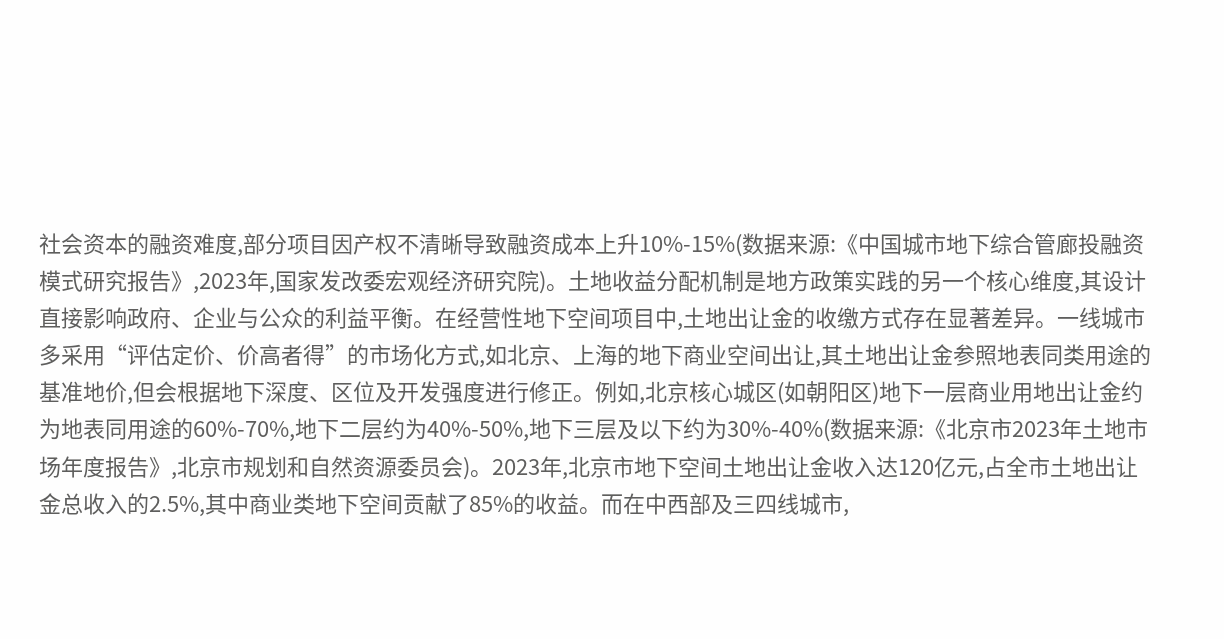社会资本的融资难度,部分项目因产权不清晰导致融资成本上升10%-15%(数据来源:《中国城市地下综合管廊投融资模式研究报告》,2023年,国家发改委宏观经济研究院)。土地收益分配机制是地方政策实践的另一个核心维度,其设计直接影响政府、企业与公众的利益平衡。在经营性地下空间项目中,土地出让金的收缴方式存在显著差异。一线城市多采用“评估定价、价高者得”的市场化方式,如北京、上海的地下商业空间出让,其土地出让金参照地表同类用途的基准地价,但会根据地下深度、区位及开发强度进行修正。例如,北京核心城区(如朝阳区)地下一层商业用地出让金约为地表同用途的60%-70%,地下二层约为40%-50%,地下三层及以下约为30%-40%(数据来源:《北京市2023年土地市场年度报告》,北京市规划和自然资源委员会)。2023年,北京市地下空间土地出让金收入达120亿元,占全市土地出让金总收入的2.5%,其中商业类地下空间贡献了85%的收益。而在中西部及三四线城市,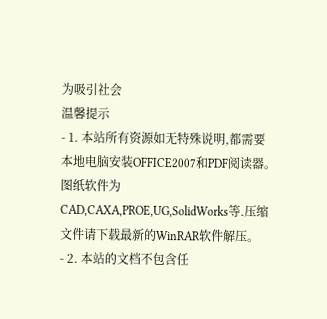为吸引社会
温馨提示
- 1. 本站所有资源如无特殊说明,都需要本地电脑安装OFFICE2007和PDF阅读器。图纸软件为CAD,CAXA,PROE,UG,SolidWorks等.压缩文件请下载最新的WinRAR软件解压。
- 2. 本站的文档不包含任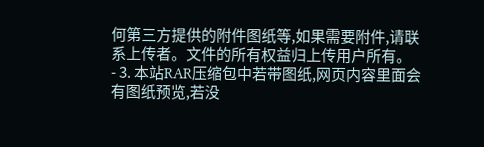何第三方提供的附件图纸等,如果需要附件,请联系上传者。文件的所有权益归上传用户所有。
- 3. 本站RAR压缩包中若带图纸,网页内容里面会有图纸预览,若没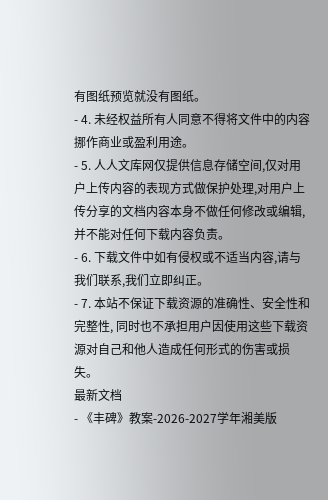有图纸预览就没有图纸。
- 4. 未经权益所有人同意不得将文件中的内容挪作商业或盈利用途。
- 5. 人人文库网仅提供信息存储空间,仅对用户上传内容的表现方式做保护处理,对用户上传分享的文档内容本身不做任何修改或编辑,并不能对任何下载内容负责。
- 6. 下载文件中如有侵权或不适当内容,请与我们联系,我们立即纠正。
- 7. 本站不保证下载资源的准确性、安全性和完整性, 同时也不承担用户因使用这些下载资源对自己和他人造成任何形式的伤害或损失。
最新文档
- 《丰碑》教案-2026-2027学年湘美版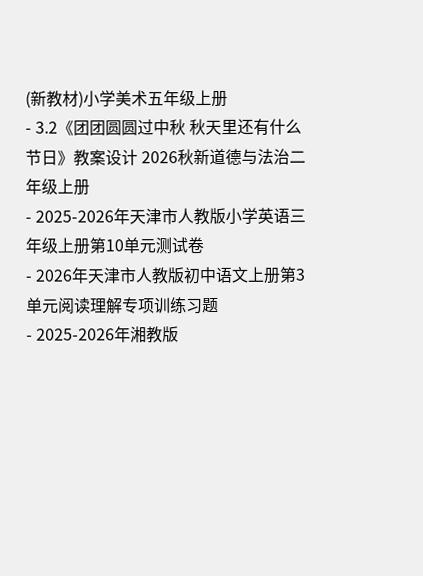(新教材)小学美术五年级上册
- 3.2《团团圆圆过中秋 秋天里还有什么节日》教案设计 2026秋新道德与法治二年级上册
- 2025-2026年天津市人教版小学英语三年级上册第10单元测试卷
- 2026年天津市人教版初中语文上册第3单元阅读理解专项训练习题
- 2025-2026年湘教版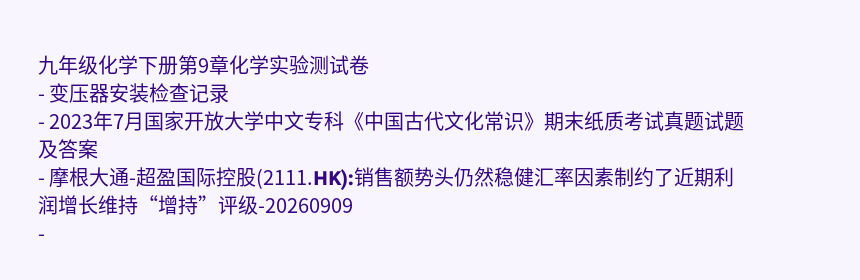九年级化学下册第9章化学实验测试卷
- 变压器安装检查记录
- 2023年7月国家开放大学中文专科《中国古代文化常识》期末纸质考试真题试题及答案
- 摩根大通-超盈国际控股(2111.HK):销售额势头仍然稳健汇率因素制约了近期利润增长维持“增持”评级-20260909
-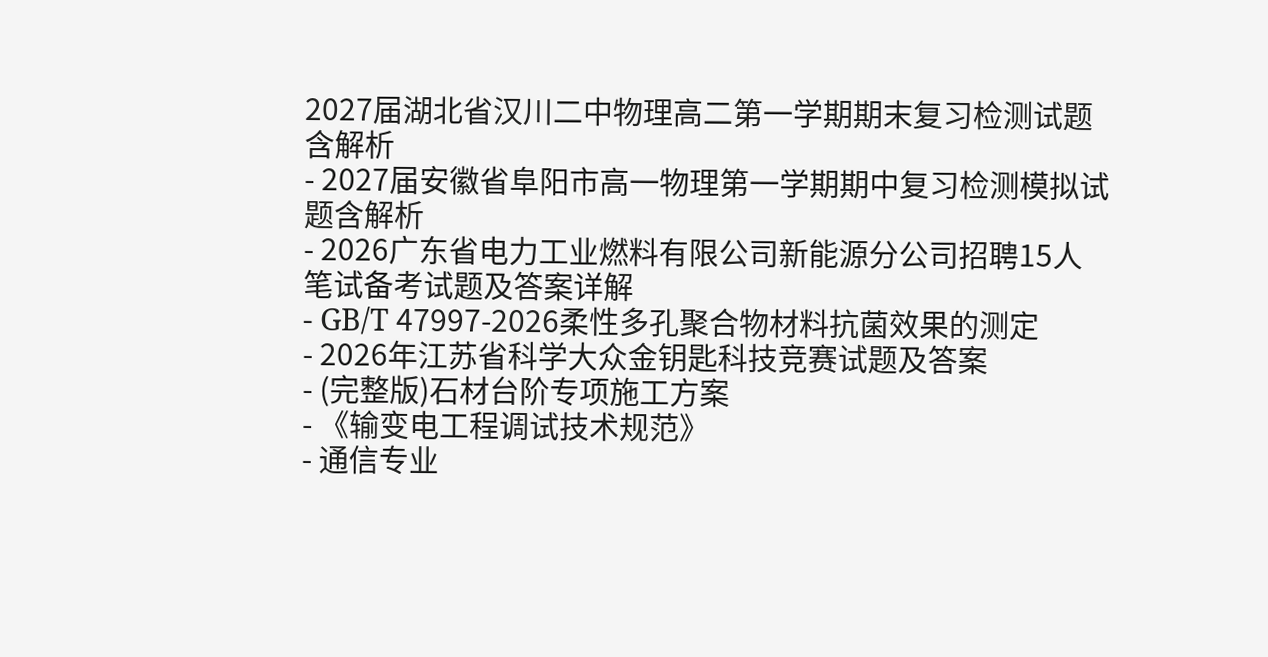2027届湖北省汉川二中物理高二第一学期期末复习检测试题含解析
- 2027届安徽省阜阳市高一物理第一学期期中复习检测模拟试题含解析
- 2026广东省电力工业燃料有限公司新能源分公司招聘15人笔试备考试题及答案详解
- GB/T 47997-2026柔性多孔聚合物材料抗菌效果的测定
- 2026年江苏省科学大众金钥匙科技竞赛试题及答案
- (完整版)石材台阶专项施工方案
- 《输变电工程调试技术规范》
- 通信专业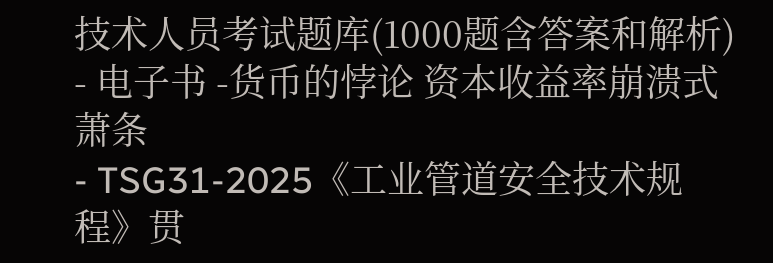技术人员考试题库(1000题含答案和解析)
- 电子书 -货币的悖论 资本收益率崩溃式萧条
- TSG31-2025《工业管道安全技术规程》贯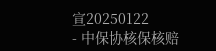宣20250122
- 中保协核保核赔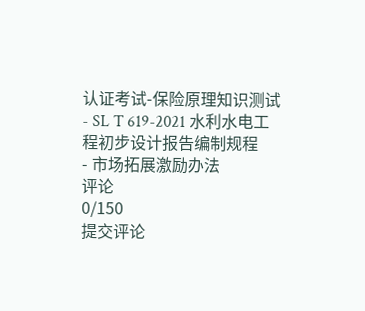认证考试-保险原理知识测试
- SL T 619-2021 水利水电工程初步设计报告编制规程
- 市场拓展激励办法
评论
0/150
提交评论